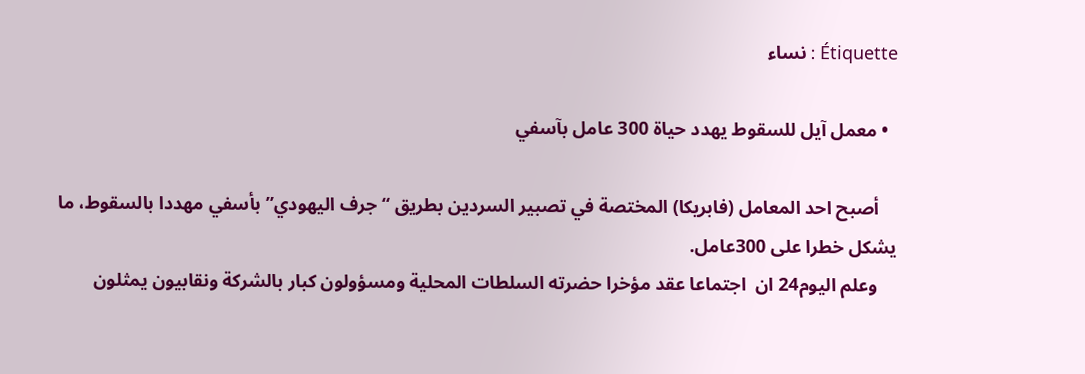Étiquette : نساء

  • معمل آيل للسقوط يهدد حياة 300 عامل بآسفي

    أصبح احد المعامل (فابريكا) المختصة في تصبير السردين بطريق “جرف اليهودي” بأسفي مهددا بالسقوط، ما يشكل خطرا على 300عامل.
    وعلم اليوم24 ان  اجتماعا عقد مؤخرا حضرته السلطات المحلية ومسؤولون كبار بالشركة ونقابيون يمثلون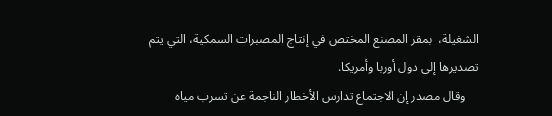الشغيلة،  بمقر المصنع المختص في إنتاج المصبرات السمكية، التي يتم تصديرها إلى دول أوربا وأمريكا.
    وقال مصدر إن الاجتماع تدارس الأخطار الناجمة عن تسرب مياه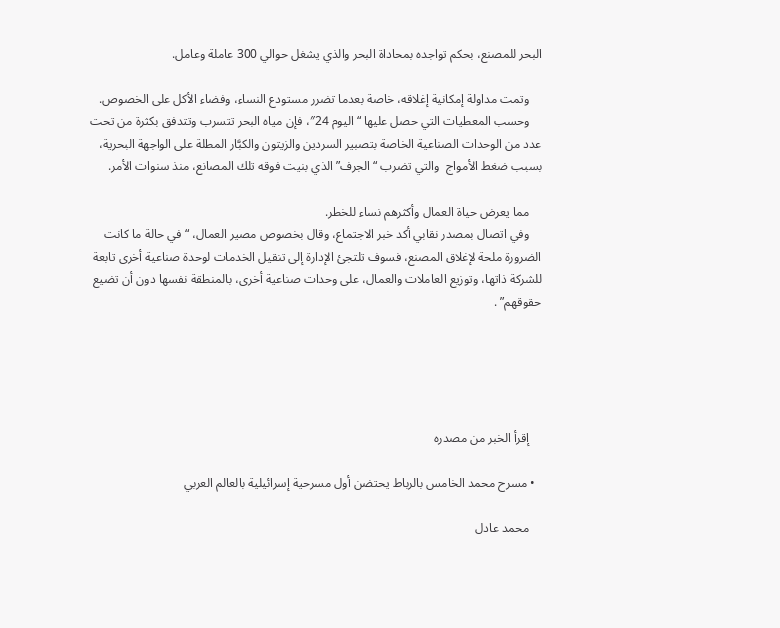البحر للمصنع، بحكم تواجده بمحاداة البحر والذي يشغل حوالي 300 عاملة وعامل.

    وتمت مداولة إمكانية إغلاقه، خاصة بعدما تضرر مستودع النساء، وفضاء الأكل على الخصوص.
    وحسب المعطيات التي حصل عليها “اليوم 24″، فإن مياه البحر تتسرب وتتدفق بكثرة من تحت عدد من الوحدات الصناعية الخاصة بتصبير السردين والزيتون والكبَّار المطلة على الواجهة البحرية، بسبب ضغط الأمواج  والتي تضرب “الجرف” الذي بنيت فوقه تلك المصانع، منذ سنوات الأمر.

    مما يعرض حياة العمال وأكثرهم نساء للخطر.
    وفي اتصال بمصدر نقابي أكد خبر الاجتماع، وقال بخصوص مصير العمال، “في حالة ما كانت الضرورة ملحة لإغلاق المصنع، فسوف تلتجئ الإدارة إلى تنقيل الخدمات لوحدة صناعية أخرى تابعة للشركة ذاتها، وتوزيع العاملات والعمال، على وحدات صناعية أخرى، بالمنطقة نفسها دون أن تضيع حقوقهم” .





    إقرأ الخبر من مصدره

  • مسرح محمد الخامس بالرباط يحتضن أول مسرحية إسرائيلية بالعالم العربي

    محمد عادل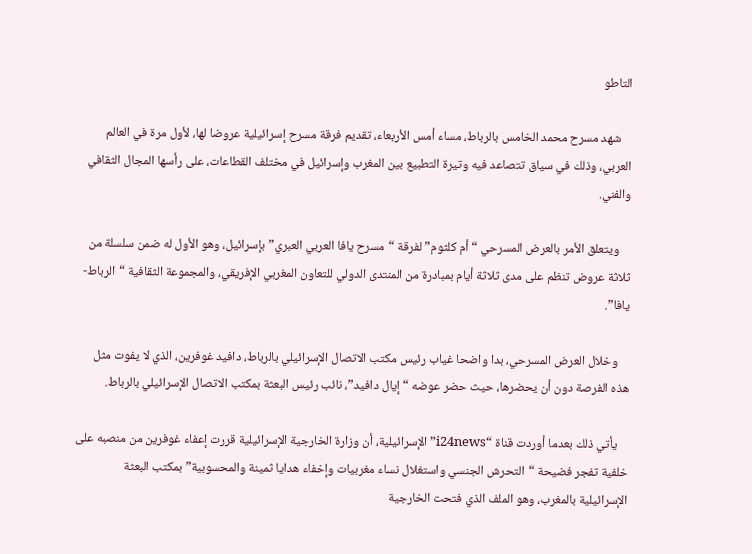التاطو

    شهد مسرح محمد الخامس بالرباط، مساء أمس الأربعاء، تقديم فرقة مسرح إسرائيلية عروضا لها، لأول مرة في العالم العربي، وذلك في سياق تتصاعد فيه وتيرة التطبيع بين المغرب وإسرائيل في مختلف القطاعات، على رأسها المجال الثقافي والفني.

    ويتعلق الأمر بالعرض المسرحي “أم كلثوم” لفرقة “مسرح يافا العربي العبري” بإسرائيل، وهو الأول له ضمن سلسلة من ثلاثة عروض تنظم على مدى ثلاثة أيام بمبادرة من المنتدى الدولي للتعاون المغربي الإفريقي، والمجموعة الثقافية “الرباط-يافا”.

    وخلال العرض المسرحي، بدا واضحا غياب رئيس مكتب الاتصال الإسرائيلي بالرباط، دافيد غوفرين، الذي لا يفوت مثل هذه الفرصة دون أن يحضرها، حيث حضر عوضه “إيال دافيد”، نائب رئيس البعثة بمكتب الاتصال الإسرائيلي بالرباط.

    يأتي ذلك بعدما أوردت قناة “i24news” الإسرائيلية، أن وزارة الخارجية الإسرائيلية قررت إعفاء غوفرين من منصبه على خلفية تفجر فضيحة “التحرش الجنسي واستغلال نساء مغربيات وإخفاء هدايا ثمينة والمحسوبية” بمكتب البعثة الإسرائيلية بالمغرب، وهو الملف الذي فتحت الخارجية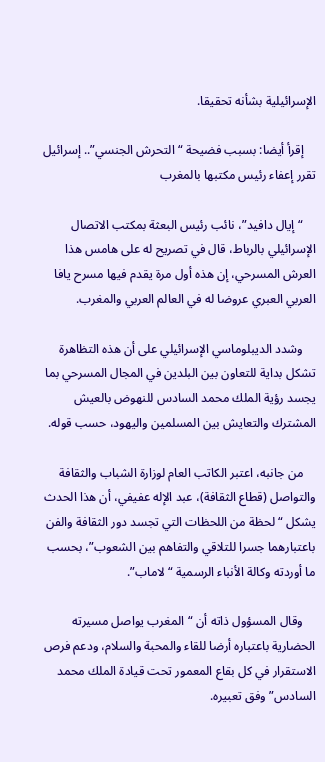الإسرائيلية بشأنه تحقيقا.

    إقرأ أيضا: بسبب فضيحة “التحرش الجنسي”.. إسرائيل تقرر إعفاء رئيس مكتبها بالمغرب

    “إيال دافيد”، نائب رئيس البعثة بمكتب الاتصال الإسرائيلي بالرباط، قال في تصريح له على هامس هذا العرش المسرحي، إن هذه أول مرة يقدم فيها مسرح يافا العربي العبري عروضا له في العالم العربي والمغرب.

    وشدد الديبلوماسي الإسرائيلي على أن هذه التظاهرة تشكل بداية للتعاون بين البلدين في المجال المسرحي بما يجسد رؤية الملك محمد السادس للنهوض بالعيش المشترك والتعايش بين المسلمين واليهود، حسب قوله.

    من جانبه، اعتبر الكاتب العام لوزارة الشباب والثقافة والتواصل (قطاع الثقافة)، عبد الإله عفيفي، أن هذا الحدث يشكل “لحظة من اللحظات التي تجسد دور الثقافة والفن باعتبارهما جسرا للتلاقي والتفاهم بين الشعوب”، بحسب ما أوردته وكالة الأنباء الرسمية “لاماب”.

    وقال المسؤول ذاته أن “المغرب يواصل مسيرته الحضارية باعتباره أرضا للقاء والمحبة والسلام، ودعم فرص الاستقرار في كل بقاع المعمور تحت قيادة الملك محمد السادس” وفق تعبيره.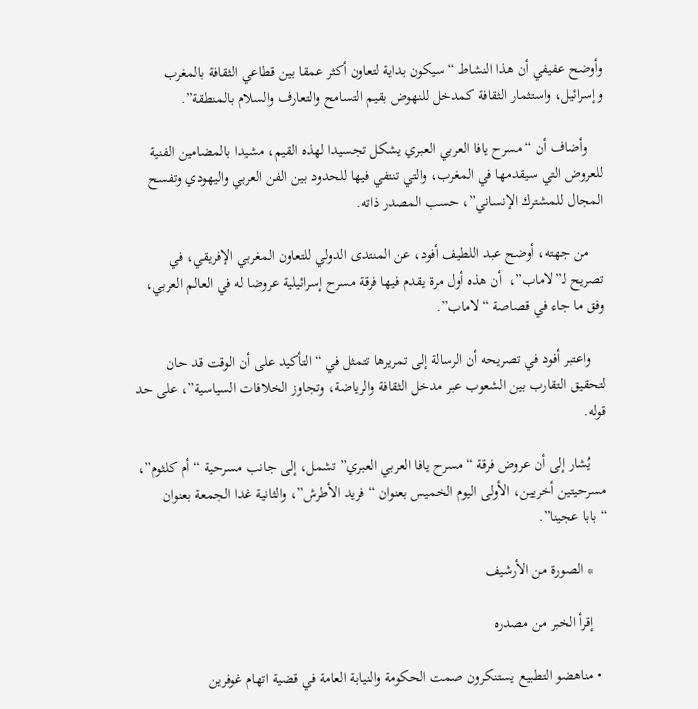وأوضح عفيفي أن هذا النشاط “سيكون بداية لتعاون أكثر عمقا بين قطاعي الثقافة بالمغرب وإسرائيل، واستثمار الثقافة كمدخل للنهوض بقيم التسامح والتعارف والسلام بالمنطقة”.

    وأضاف أن “مسرح يافا العربي العبري يشكل تجسيدا لهذه القيم، مشيدا بالمضامين الفنية للعروض التي سيقدمها في المغرب، والتي تنتفي فيها للحدود بين الفن العربي واليهودي وتفسح المجال للمشترك الإنساني”، حسب المصدر ذاته.

    من جهته، أوضح عبد اللطيف أفود، عن المنتدى الدولي للتعاون المغربي الإفريقي، في تصريح لـ”لاماب”،  أن هذه أول مرة يقدم فيها فرقة مسرح إسرائيلية عروضا له في العالم العربي، وفق ما جاء في قصاصة “لاماب”.

    واعتبر أفود في تصريحه أن الرسالة إلى تمريرها تتمثل في “التأكيد على أن الوقت قد حان لتحقيق التقارب بين الشعوب عبر مدخل الثقافة والرياضة، وتجاوز الخلافات السياسية”، على حد قوله.

    يُشار إلى أن عروض فرقة “مسرح يافا العربي العبري” تشمل، إلى جانب مسرحية “أم كلثوم”، مسرحيتين أخريين، الأولى اليوم الخميس بعنوان “فريد الأطرش”، والثانية غدا الجمعة بعنوان “بابا عجينا”.

    * الصورة من الأرشيف

    إقرأ الخبر من مصدره

  • مناهضو التطبيع يستنكرون صمت الحكومة والنيابة العامة في قضية اتهام غوفرين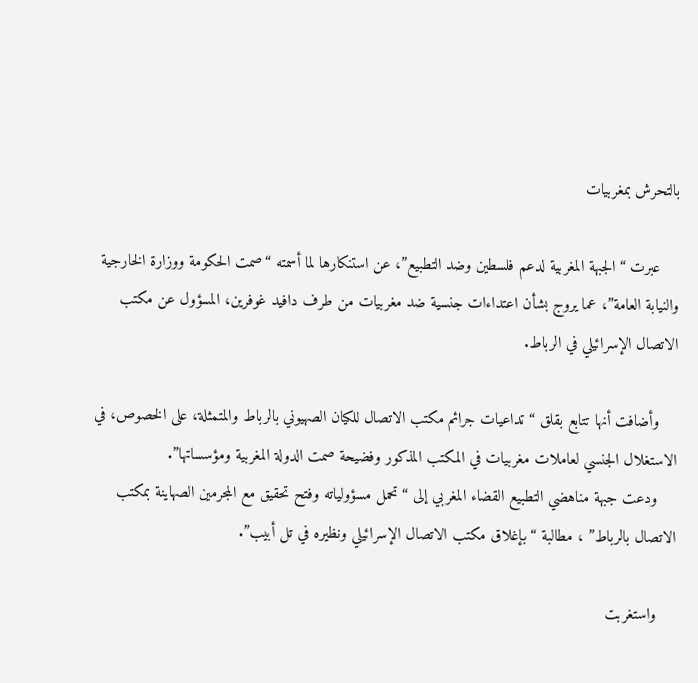بالتحرش بمغربيات

    عبرت “الجبهة المغربية لدعم فلسطين وضد التطبيع”، عن استنكارها لما أسمته “صمت الحكومة ووزارة الخارجية والنيابة العامة”، عما يروج بشأن اعتداءات جنسية ضد مغربيات من طرف دافيد غوفرين، المسؤول عن مكتب الاتصال الإسرائيلي في الرباط.

    وأضافت أنها تتابع بقلق “تداعيات جرائم مكتب الاتصال للكيان الصهيوني بالرباط والمتمثلة، على الخصوص، في الاستغلال الجنسي لعاملات مغربيات في المكتب المذكور وفضيحة صمت الدولة المغربية ومؤسساتها”.
    ودعت جبهة مناهضي التطبيع القضاء المغربي إلى “تحمل مسؤولياته وفتح تحقيق مع المجرمين الصهاينة بمكتب الاتصال بالرباط” ، مطالبة “بإغلاق مكتب الاتصال الإسرائيلي ونظيره في تل أبيب”.

    واستغربت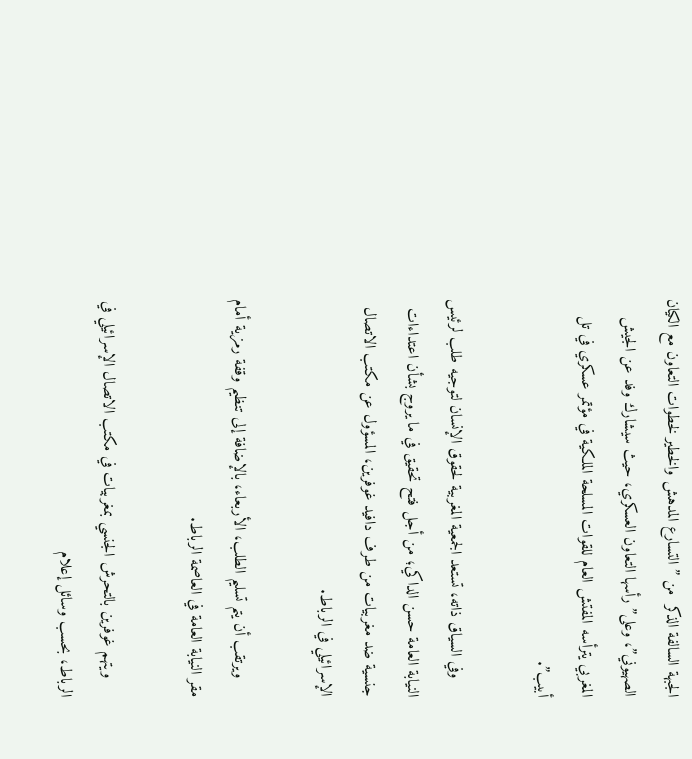الجبهة السالفة الذكر  من ” التسارع المدهش والخطير لخطوات التعاون مع الكيان الصهيوني”، وعلى” رأسها التعاون العسكري، حيث سيشارك وفد عن الجيش المغربي يترأسه المفتش العام للقوات المسلحة الملكية في مؤتمر عسكري في تل أبيب”.

    وفي السياق ذاته، تستعد الجمعية المغربية لحقوق الإنسان لتوجيه طلب لرئيس النيابة العامة حسن الداكي؛ من أجل فتح تحقيق في ما يروج بشأن اعتداءات جنسية ضد مغربيات من طرف دافيد غوفرين، المسؤول عن مكتب الاتصال الإسرائيلي في الرباط.

    ويرتقب أن يتم تسليم الطلب، الأربعاء، بالإضافة إلى تنظيم وقفة رمزية أمام مقر النيابة العامة في العاصمة الرباط.

    ويتهم غوفرين بالتحرش الجنسي بمغربيات في مكتب الاتصال الإسرائيلي في الرباط، بحسب وسائل إعلام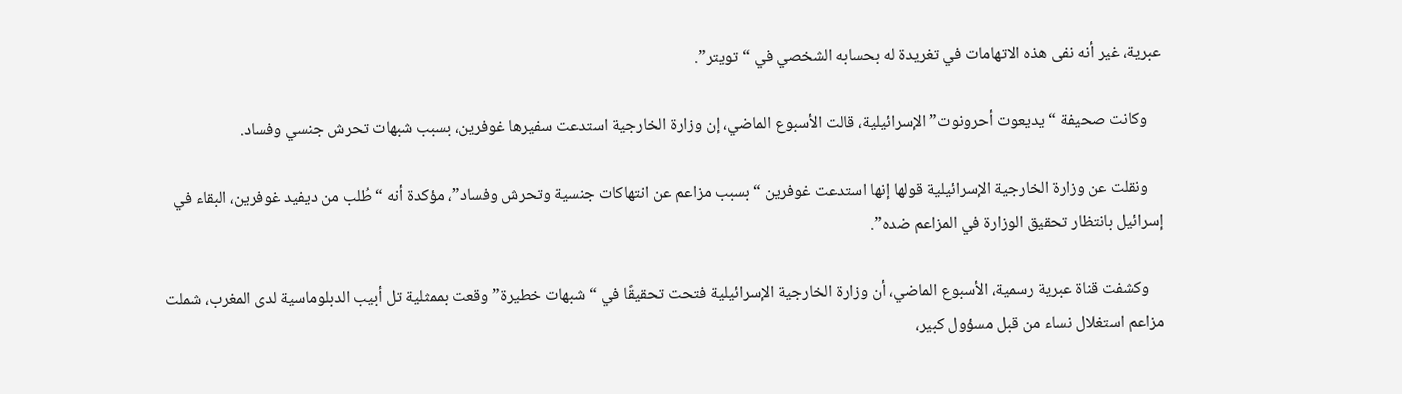عبرية، غير أنه نفى هذه الاتهامات في تغريدة له بحسابه الشخصي في “تويتر”.

    وكانت صحيفة “يديعوت أحرونوت” الإسرائيلية، قالت الأسبوع الماضي، إن وزارة الخارجية استدعت سفيرها غوفرين، بسبب شبهات تحرش جنسي وفساد.

    ونقلت عن وزارة الخارجية الإسرائيلية قولها إنها استدعت غوفرين “بسبب مزاعم عن انتهاكات جنسية وتحرش وفساد”، مؤكدة أنه “طُلب من ديفيد غوفرين، البقاء في إسرائيل بانتظار تحقيق الوزارة في المزاعم ضده”.

    وكشفت قناة عبرية رسمية، الأسبوع الماضي، أن وزارة الخارجية الإسرائيلية فتحت تحقيقًا في “شبهات خطيرة” وقعت بممثلية تل أبيب الدبلوماسية لدى المغرب، شملت مزاعم استغلال نساء من قبل مسؤول كبير،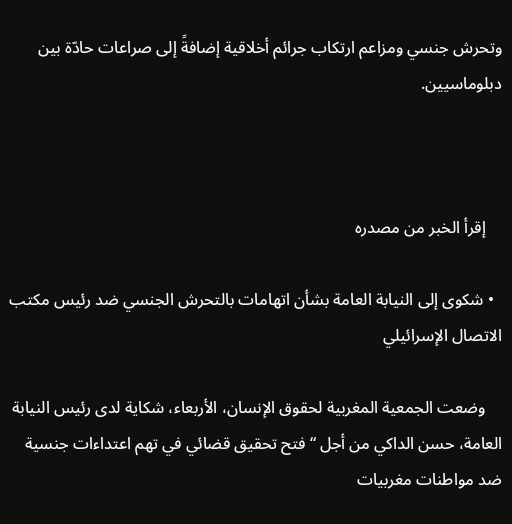وتحرش جنسي ومزاعم ارتكاب جرائم أخلاقية إضافةً إلى صراعات حادّة بين دبلوماسيين.



    إقرأ الخبر من مصدره

  • شكوى إلى النيابة العامة بشأن اتهامات بالتحرش الجنسي ضد رئيس مكتب الاتصال الإسرائيلي

    وضعت الجمعية المغربية لحقوق الإنسان، الأربعاء، شكاية لدى رئيس النيابة العامة، حسن الداكي من أجل “فتح تحقيق قضائي في تهم اعتداءات جنسية ضد مواطنات مغربيات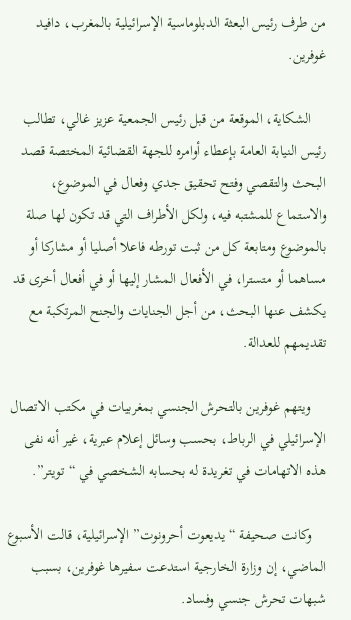من طرف رئيس البعثة الدبلوماسية الإسرائيلية بالمغرب، دافيد غوفرين.

    الشكاية، الموقعة من قبل رئيس الجمعية عزيز غالي، تطالب رئيس النيابة العامة بإعطاء أوامره للجهة القضائية المختصة قصد البحث والتقصي وفتح تحقيق جدي وفعال في الموضوع، والاستماع للمشتبه فيه، ولكل الأطراف التي قد تكون لها صلة بالموضوع ومتابعة كل من ثبت تورطه فاعلا أصليا أو مشاركا أو مساهما أو متسترا، في الأفعال المشار إليها أو في أفعال أخرى قد يكشف عنها البحث، من أجل الجنايات والجنح المرتكبة مع تقديمهم للعدالة.

    ويتهم غوفرين بالتحرش الجنسي بمغربيات في مكتب الاتصال الإسرائيلي في الرباط، بحسب وسائل إعلام عبرية، غير أنه نفى هذه الاتهامات في تغريدة له بحسابه الشخصي في “تويتر”.

    وكانت صحيفة “يديعوت أحرونوت” الإسرائيلية، قالت الأسبوع الماضي، إن وزارة الخارجية استدعت سفيرها غوفرين، بسبب شبهات تحرش جنسي وفساد.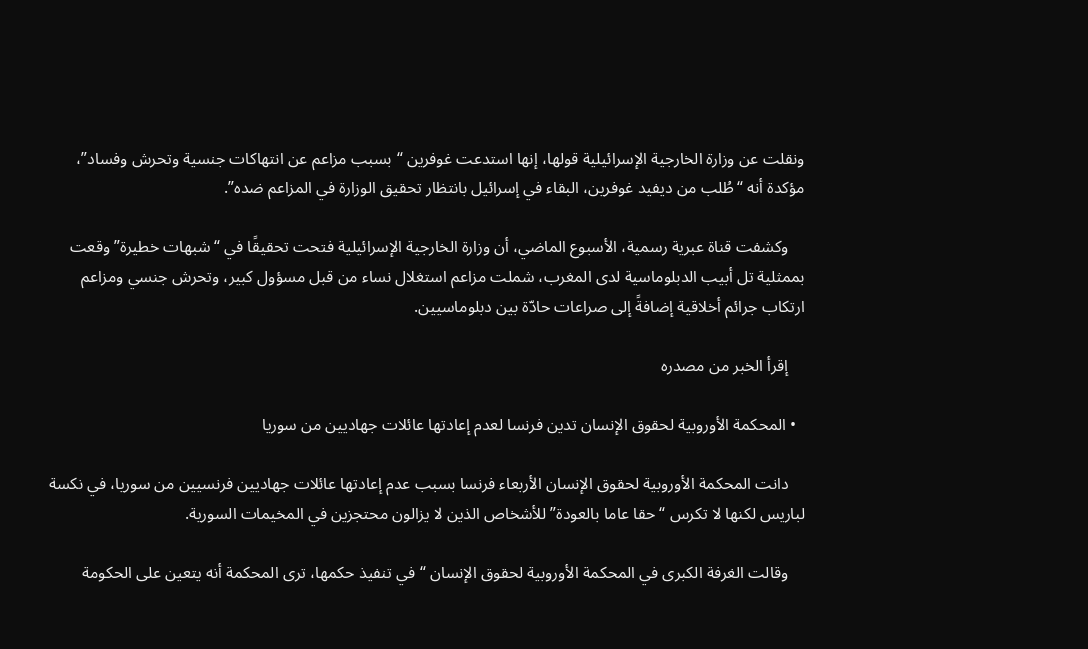ونقلت عن وزارة الخارجية الإسرائيلية قولها، إنها استدعت غوفرين “بسبب مزاعم عن انتهاكات جنسية وتحرش وفساد”، مؤكدة أنه “طُلب من ديفيد غوفرين، البقاء في إسرائيل بانتظار تحقيق الوزارة في المزاعم ضده”.

    وكشفت قناة عبرية رسمية، الأسبوع الماضي، أن وزارة الخارجية الإسرائيلية فتحت تحقيقًا في “شبهات خطيرة” وقعت بممثلية تل أبيب الدبلوماسية لدى المغرب، شملت مزاعم استغلال نساء من قبل مسؤول كبير، وتحرش جنسي ومزاعم ارتكاب جرائم أخلاقية إضافةً إلى صراعات حادّة بين دبلوماسيين.

    إقرأ الخبر من مصدره

  • المحكمة الأوروبية لحقوق الإنسان تدين فرنسا لعدم إعادتها عائلات جهاديين من سوريا

    دانت المحكمة الأوروبية لحقوق الإنسان الأربعاء فرنسا بسبب عدم إعادتها عائلات جهاديين فرنسيين من سوريا، في نكسة لباريس لكنها لا تكرس “حقا عاما بالعودة” للأشخاص الذين لا يزالون محتجزين في المخيمات السورية.

    وقالت الغرفة الكبرى في المحكمة الأوروبية لحقوق الإنسان “في تنفيذ حكمها، ترى المحكمة أنه يتعين على الحكومة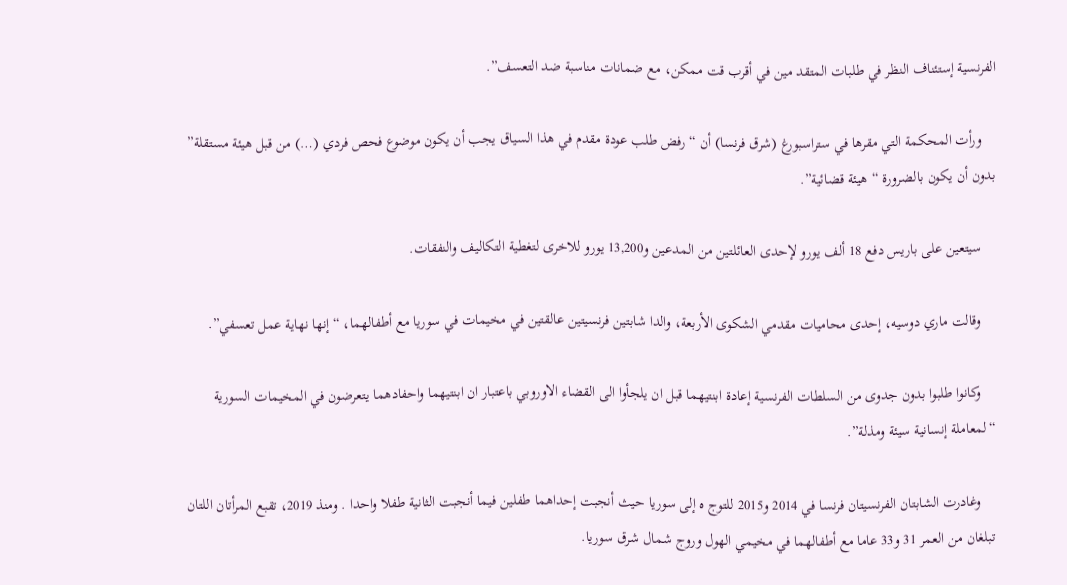الفرنسية إستئناف النظر في طلبات المتقد مين في أقرب قت ممكن، مع ضمانات مناسبة ضد التعسف”.

    ورأت المحكمة التي مقرها في ستراسبورغ (شرق فرنسا) أن “رفض طلب عودة مقدم في هذا السياق يجب أن يكون موضوع فحص فردي (…) من قبل هيئة مستقلة” بدون أن يكون بالضرورة “هيئة قضائية”.

    سيتعين على باريس دفع 18 ألف يورو لإحدى العائلتين من المدعين و13,200 يورو للاخرى لتغطية التكاليف والنفقات.

    وقالت ماري دوسيه، إحدى محاميات مقدمي الشكوى الأربعة، والدا شابتين فرنسيتين عالقتين في مخيمات في سوريا مع أطفالهما، “إنها نهاية عمل تعسفي”.

    وكانوا طلبوا بدون جدوى من السلطات الفرنسية إعادة ابنتيهما قبل ان يلجأوا الى القضاء الاوروبي باعتبار ان ابنتيهما واحفادهما يتعرضون في المخيمات السورية “لمعاملة إنسانية سيئة ومذلة”.

    وغادرت الشابتان الفرنسيتان فرنسا في 2014 و2015 للتوج ه إلى سوريا حيث أنجبت إحداهما طفلين فيما أنجبت الثانية طفلا واحدا . ومنذ 2019، تقبع المرأتان اللتان تبلغان من العمر 31 و33 عاما مع أطفالهما في مخيمي الهول وروج شمال شرق سوريا.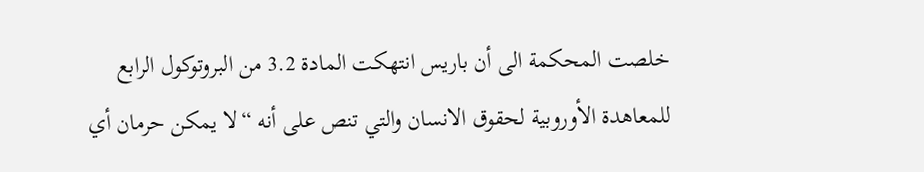خلصت المحكمة الى أن باريس انتهكت المادة 3.2 من البروتوكول الرابع للمعاهدة الأوروبية لحقوق الانسان والتي تنص على أنه “لا يمكن حرمان أي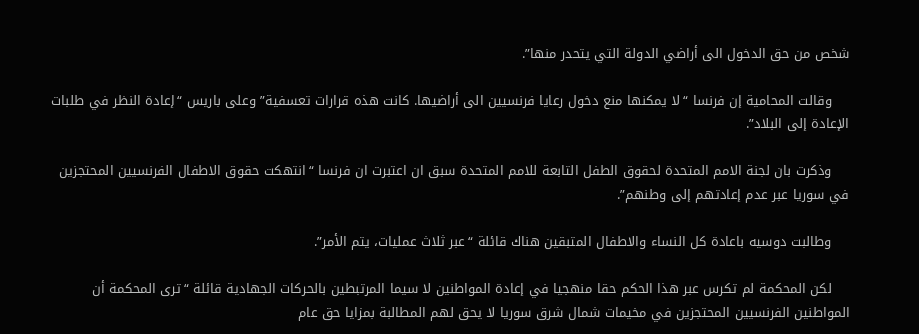شخص من حق الدخول الى أراضي الدولة التي يتحدر منها”.

    وقالت المحامية إن فرنسا “لا يمكنها منع دخول رعايا فرنسيين الى أراضيها. كانت هذه قرارات تعسفية” وعلى باريس “إعادة النظر في طلبات الإعادة إلى البلاد”.

    وذكرت بان لجنة الامم المتحدة لحقوق الطفل التابعة للامم المتحدة سبق ان اعتبرت ان فرنسا “انتهكت حقوق الاطفال الفرنسيين المحتجزين في سوريا عبر عدم إعادتهم إلى وطنهم”.

    وطالبت دوسيه باعادة كل النساء والاطفال المتبقين هناك قائلة “عبر ثلاث عمليات، يتم الأمر”.

    لكن المحكمة لم تكرس عبر هذا الحكم حقا منهجيا في إعادة المواطنين لا سيما المرتبطين بالحركات الجهادية قائلة “ترى المحكمة أن المواطنين الفرنسيين المحتجزين في مخيمات شمال شرق سوريا لا يحق لهم المطالبة بمزايا حق عام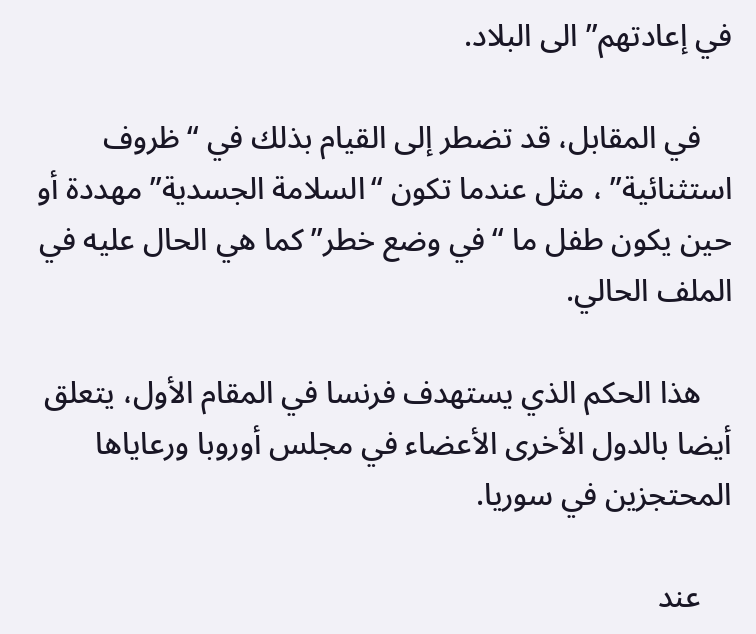في إعادتهم” الى البلاد.

    في المقابل، قد تضطر إلى القيام بذلك في “ظروف استثنائية” ، مثل عندما تكون “السلامة الجسدية” مهددة أو حين يكون طفل ما “في وضع خطر” كما هي الحال عليه في الملف الحالي.

    هذا الحكم الذي يستهدف فرنسا في المقام الأول، يتعلق أيضا بالدول الأخرى الأعضاء في مجلس أوروبا ورعاياها المحتجزين في سوريا.

    عند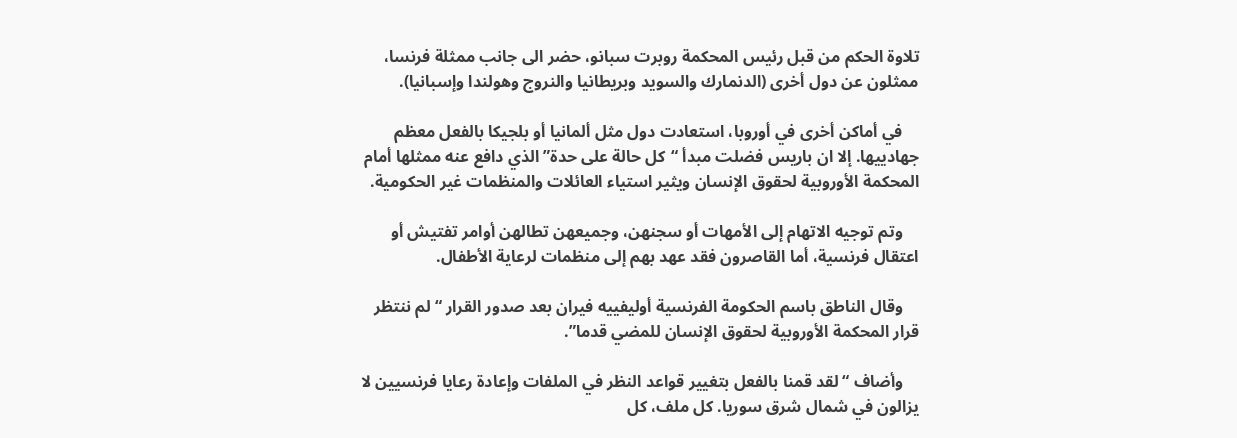تلاوة الحكم من قبل رئيس المحكمة روبرت سبانو، حضر الى جانب ممثلة فرنسا، ممثلون عن دول أخرى (الدنمارك والسويد وبريطانيا والنروج وهولندا وإسبانيا).

    في أماكن أخرى في أوروبا، استعادت دول مثل ألمانيا أو بلجيكا بالفعل معظم جهادييها. إلا ان باريس فضلت مبدأ “كل حالة على حدة” الذي دافع عنه ممثلها أمام المحكمة الأوروبية لحقوق الإنسان ويثير استياء العائلات والمنظمات غير الحكومية.

    وتم توجيه الاتهام إلى الأمهات أو سجنهن، وجميعهن تطالهن أوامر تفتيش أو اعتقال فرنسية، أما القاصرون فقد عهد بهم إلى منظمات لرعاية الأطفال.

    وقال الناطق باسم الحكومة الفرنسية أوليفييه فيران بعد صدور القرار “لم ننتظر قرار المحكمة الأوروبية لحقوق الإنسان للمضي قدما”.

    وأضاف “لقد قمنا بالفعل بتغيير قواعد النظر في الملفات وإعادة رعايا فرنسيين لا يزالون في شمال شرق سوريا. كل ملف، كل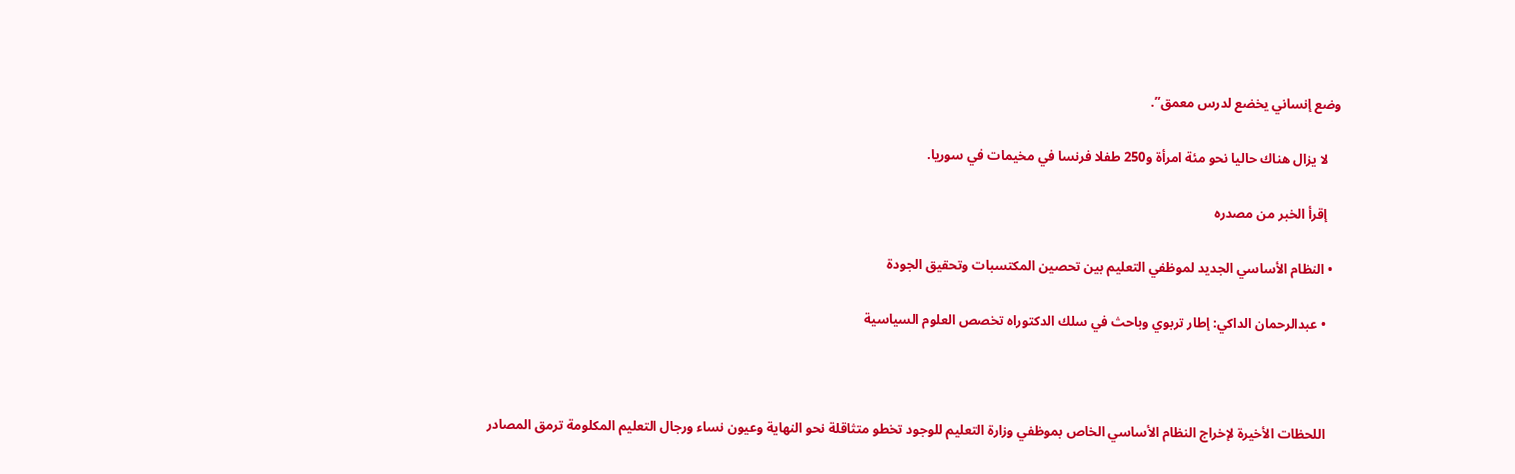وضع إنساني يخضع لدرس معمق”.

    لا يزال هناك حاليا نحو مئة امرأة و250 طفلا فرنسا في مخيمات في سوريا.

    إقرأ الخبر من مصدره

  • النظام الأساسي الجديد لموظفي التعليم بين تحصين المكتسبات وتحقيق الجودة

    • عبدالرحمان الداكي: إطار تربوي وباحث في سلك الدكتوراه تخصص العلوم السياسية



    اللحظات الأخيرة لإخراج النظام الأساسي الخاص بموظفي وزارة التعليم للوجود تخطو متثاقلة نحو النهاية وعيون نساء ورجال التعليم المكلومة ترمق المصادر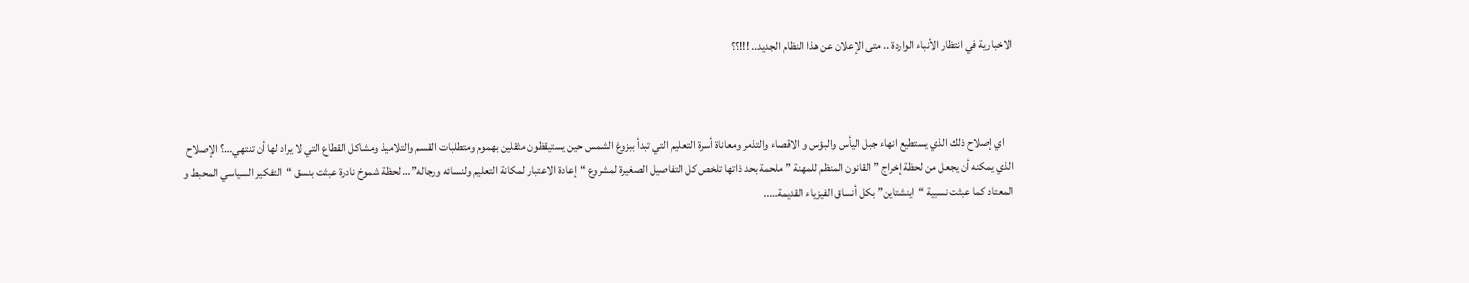الاخبارية في انتظار الأنباء الواردة .. متى الإعلان عن هذا النظام الجديد.. !!!؟؟



    اي إصلاح ذلك الذي يستطيع انهاء جبل اليأس والبؤس و الاقصاء والتذمر ومعاناة أسرة التعليم التي تبدأ ببزوغ الشمس حين يستيقظون مثقلين بهموم ومتطلبات القسم والتلاميذ ومشاكل القطاع التي لا يراد لها أن تنتهي…؟ الإصلاح الذي يمكنه أن يجعل من لحظة إخراج ” القانون المنظم للمهنة ” ملحمة بحد ذاتها تلخص كل التفاصيل الصغيرة لمشروع “إعادة الاعتبار لمكانة التعليم ولنسائه ورجاله”… لحظة شموخ نادرة عبثت بنسق “التفكير السياسي المحبط و المعتاد كما عبثت نسبية “اينشتاين” بكل أنساق الفيزياء القديمة…..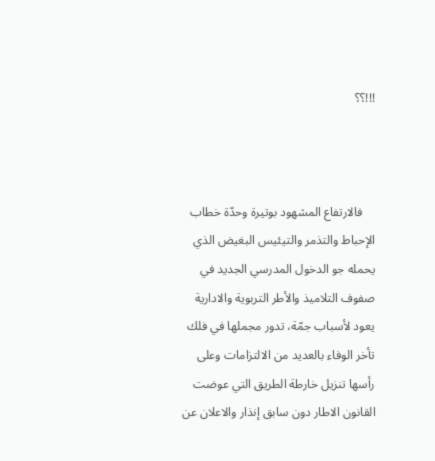!!!؟؟



    فالارتفاع المشهود بوتيرة وحدّة خطاب الإحباط والتذمر والتيئيس البغيض الذي يحمله جو الدخول المدرسي الجديد في صفوف التلاميذ والأطر التربوية والادارية يعود لأسباب جمّة، تدور مجملها في فلك تأخر الوفاء بالعديد من الالتزامات وعلى رأسها تنزيل خارطة الطريق التي عوضت القانون الاطار دون سابق إنذار والاعلان عن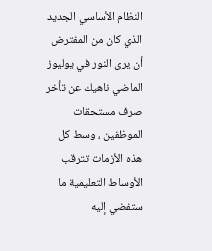النظام الأساسي الجديد الذي كان من المفترض أن يرى النور في يوليوز الماضي ناهيك عن تأخر صرف مستحقات الموظفين ، وسط كل هذه الأزمات تترقب الأوساط التعليمية ما ستفضي إليه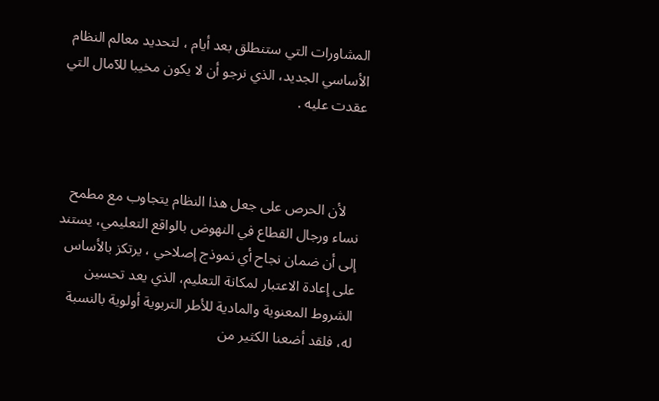المشاورات التي ستنطلق بعد أيام ، لتحديد معالم النظام الأساسي الجديد، الذي نرجو أن لا يكون مخيبا للآمال التي عقدت عليه .



    لأن الحرص على جعل هذا النظام يتجاوب مع مطمح نساء ورجال القطاع في النهوض بالواقع التعليمي، يستند إلى أن ضمان نجاح أي نموذج إصلاحي ، يرتكز بالأساس على إعادة الاعتبار لمكانة التعليم، الذي يعد تحسين الشروط المعنوية والمادية للأطر التربوية أولوية بالنسبة له، فلقد أضعنا الكثير من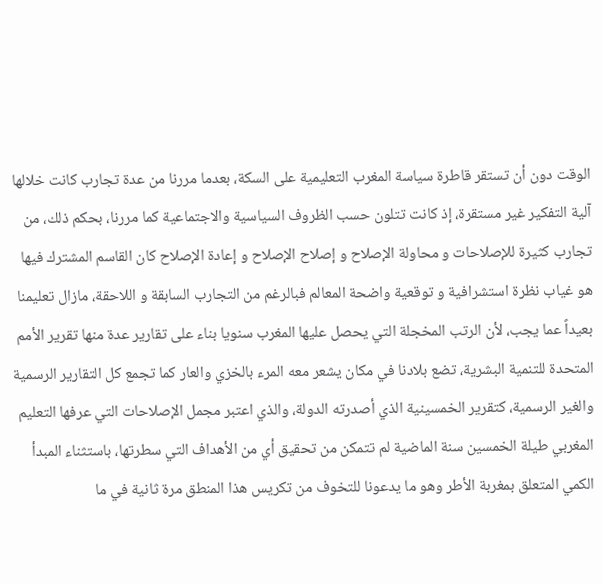الوقت دون أن تستقر قاطرة سياسة المغرب التعليمية على السكة، بعدما مررنا من عدة تجارب كانت خلالها آلية التفكير غير مستقرة، إذ كانت تتلون حسب الظروف السياسية والاجتماعية كما مررنا، بحكم ذلك، من تجارب كثيرة للإصلاحات و محاولة الإصلاح و إصلاح الإصلاح و إعادة الإصلاح كان القاسم المشترك فيها هو غياب نظرة استشرافية و توقعية واضحة المعالم فبالرغم من التجارب السابقة و اللاحقة، مازال تعليمنا بعيداً عما يجب، لأن الرتب المخجلة التي يحصل عليها المغرب سنويا بناء على تقارير عدة منها تقرير الأمم المتحدة للتنمية البشرية، تضع بلادنا في مكان يشعر معه المرء بالخزي والعار كما تجمع كل التقارير الرسمية والغير الرسمية، كتقرير الخمسينية الذي أصدرته الدولة، والذي اعتبر مجمل الإصلاحات التي عرفها التعليم المغربي طيلة الخمسين سنة الماضية لم تتمكن من تحقيق أي من الأهداف التي سطرتها، باستثناء المبدأ الكمي المتعلق بمغربة الأطر وهو ما يدعونا للتخوف من تكريس هذا المنطق مرة ثانية في ما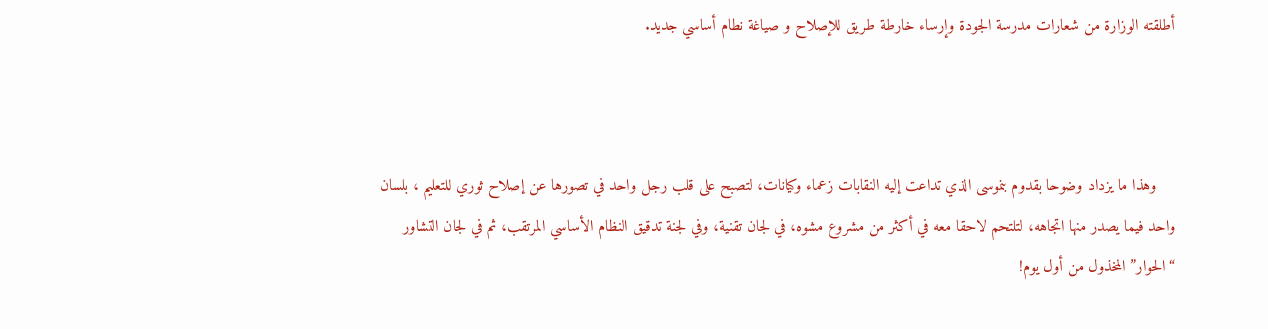أطلقته الوزارة من شعارات مدرسة الجودة وإرساء خارطة طريق للإصلاح و صياغة نطام أساسي جديد.



    وهذا ما يزداد وضوحا بقدوم بنموسى الذي تداعت إليه النقابات زعماء وكيانات، لتصبح على قلب رجل واحد في تصورها عن إصلاح ثوري للتعليم ، بلسان واحد فيما يصدر منها اتجاهه، لتلتحم لاحقا معه في أكثر من مشروع مشوه، في لجان تقنية، وفي لجنة تدقيق النظام الأساسي المرتقب، ثم في لجان التشاور “الحوار” المخذول من أول يوم!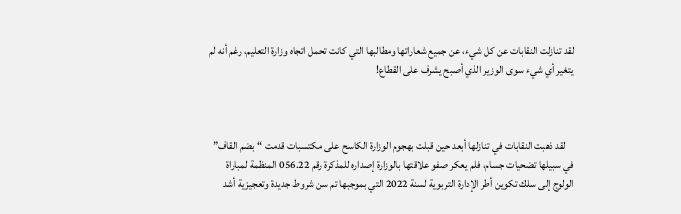لقد تنازلت النقابات عن كل شيء، عن جميع شعاراتها ومطالبها التي كانت تحمل اتجاه وزارة التعليم، رغم أنه لم يتغير أي شيء سوى الوزير الذي أصبح يشرف على القطاع!



    لقد ذهبت النقابات في تنازلها أبعد حين قبلت بهجوم الوزارة الكاسح على مكتسبات قدمت “بضم القاف” في سبيلها تضحيات جسام، فلم يعكر صفو علاقتها بالوزارة إصداره للمذكرة رقم 056.22 المنظمة لمباراة الولوج إلى سلك تكوين أطر الإدارة التربوية لسنة 2022 التي بموجبها تم سن شروط جديدة وتعجيزية أشد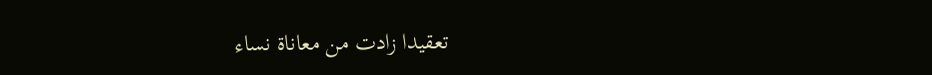تعقيدا زادت من معاناة نساء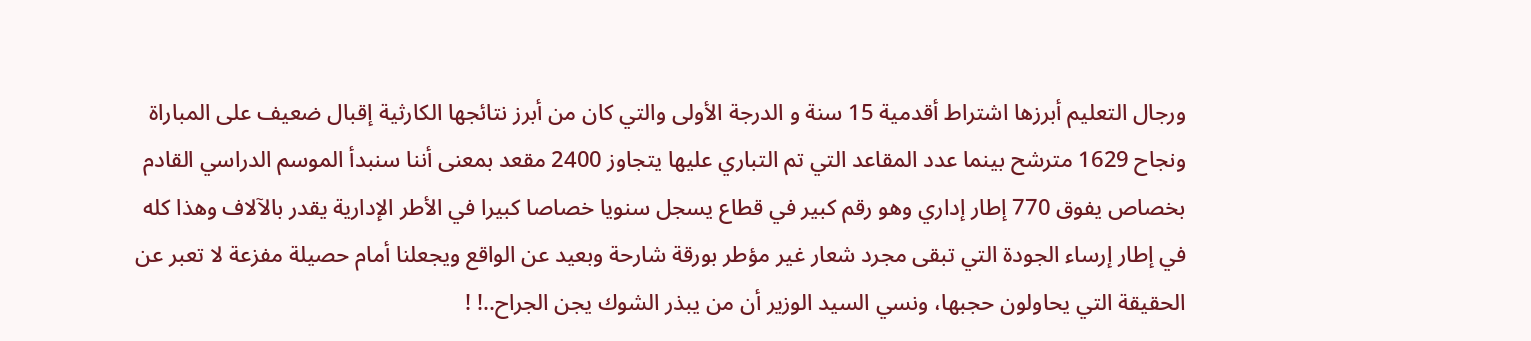ورجال التعليم أبرزها اشتراط أقدمية 15 سنة و الدرجة الأولى والتي كان من أبرز نتائجها الكارثية إقبال ضعيف على المباراة ونجاح 1629 مترشح بينما عدد المقاعد التي تم التباري عليها يتجاوز 2400 مقعد بمعنى أننا سنبدأ الموسم الدراسي القادم بخصاص يفوق 770 إطار إداري وهو رقم كبير في قطاع يسجل سنويا خصاصا كبيرا في الأطر الإدارية يقدر بالآلاف وهذا كله في إطار إرساء الجودة التي تبقى مجرد شعار غير مؤطر بورقة شارحة وبعيد عن الواقع ويجعلنا أمام حصيلة مفزعة لا تعبر عن الحقيقة التي يحاولون حجبها، ونسي السيد الوزير أن من يبذر الشوك يجن الجراح..! !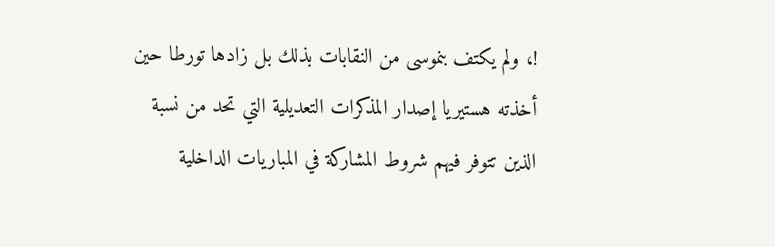!، ولم يكتف بنموسى من النقابات بذلك بل زادها تورطا حين أخذته هستيريا إصدار المذكرات التعديلية التي تحد من نسبة الذين تتوفر فيهم شروط المشاركة في المباريات الداخلية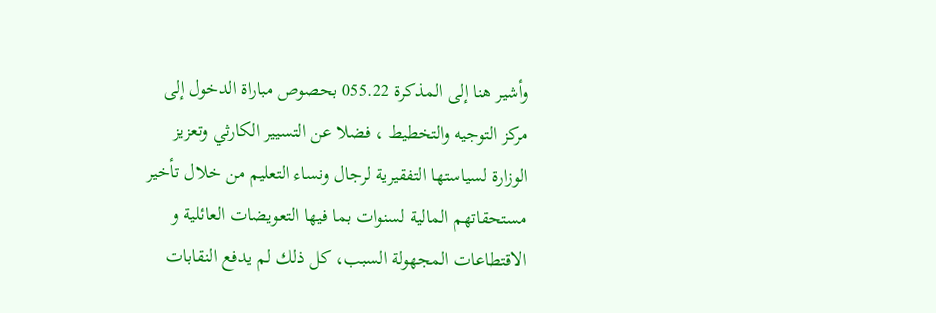وأشير هنا إلى المذكرة 055.22 بحصوص مباراة الدخول إلى مركز التوجيه والتخطيط ، فضلا عن التسيير الكارثي وتعزيز الوزارة لسياستها التفقيرية لرجال ونساء التعليم من خلال تأخير مستحقاتهم المالية لسنوات بما فيها التعويضات العائلية و الاقتطاعات المجهولة السبب، كل ذلك لم يدفع النقابات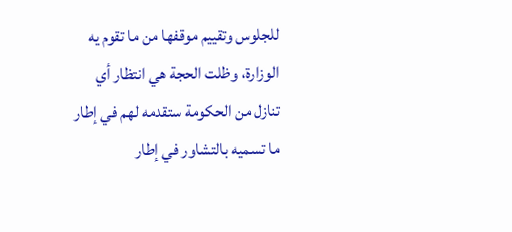للجلوس وتقييم موقفها من ما تقوم يه الوزارة، وظلت الحجة هي انتظار أي تنازل من الحكومة ستقدمه لهم في إطار ما تسميه بالتشاور في إطار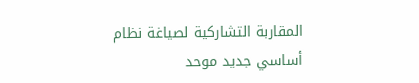المقاربة التشاركية لصياغة نظام أساسي جديد موحد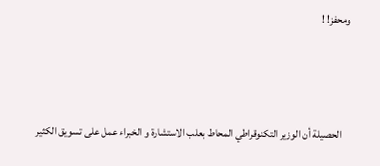ومحفز! !



    الحصيلة أن الوزير التكنوقراطي المحاط بعلب الاستشارة و الخبراء عمل على تسويق الكثير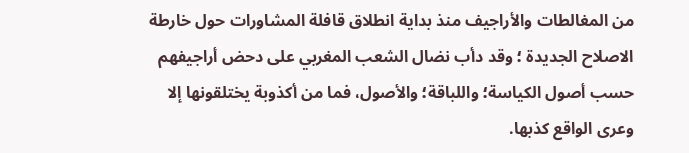من المغالطات والأراجيف منذ بداية انطلاق قافلة المشاورات حول خارطة الاصلاح الجديدة ؛ وقد دأب نضال الشعب المغربي على دحض أراجيفهم حسب أصول الكياسة؛ واللباقة؛ والأصول، فما من أكذوبة يختلقونها إلا وعرى الواقع كذبها.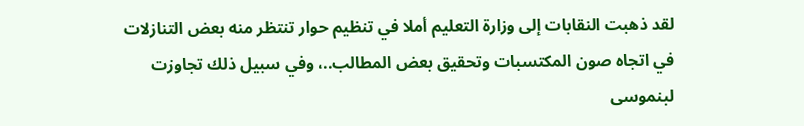لقد ذهبت النقابات إلى وزارة التعليم أملا في تنظيم حوار تنتظر منه بعض التنازلات في اتجاه صون المكتسبات وتحقيق بعض المطالب..، وفي سبيل ذلك تجاوزت لبنموسى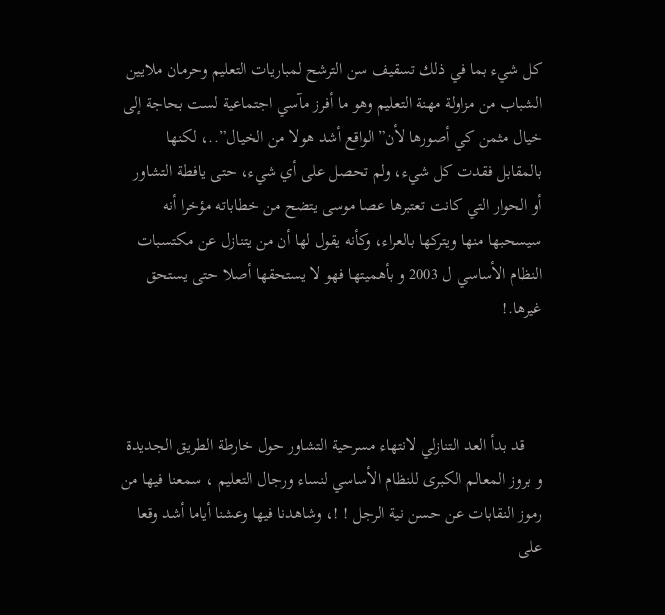كل شيء بما في ذلك تسقيف سن الترشح لمباريات التعليم وحرمان ملايين الشباب من مزاولة مهنة التعليم وهو ما أفرز مآسي اجتماعية لست بحاجة إلى خيال مثمن كي أصورها لأن”الواقع أشد هولا من الخيال”..، لكنها بالمقابل فقدت كل شيء، ولم تحصل على أي شيء، حتى يافطة التشاور أو الحوار التي كانت تعتبرها عصا موسى يتضح من خطاباته مؤخرا أنه سيسحبها منها ويتركها بالعراء، وكأنه يقول لها أن من يتنازل عن مكتسبات النظام الأساسي ل 2003 و بأهميتها فهو لا يستحقها أصلا حتى يستحق غيرها.!



    قد بدأ العد التنازلي لانتهاء مسرحية التشاور حول خارطة الطريق الجديدة و بروز المعالم الكبرى للنظام الأساسي لنساء ورجال التعليم ، سمعنا فيها من رموز النقابات عن حسن نية الرجل ! !، وشاهدنا فيها وعشنا أياما أشد وقعا على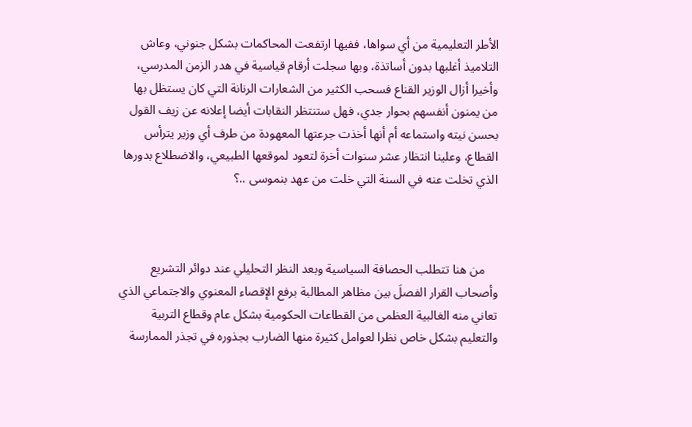الأطر التعليمية من أي سواها، ففيها ارتفعت المحاكمات بشكل جنوني، وعاش التلاميذ أغلبها بدون أساتذة، وبها سجلت أرقام قياسية في هدر الزمن المدرسي، وأخيرا أزال الوزير القناع فسحب الكثير من الشعارات الرنانة التي كان يستظل بها من يمنون أنفسهم بحوار جدي، فهل ستنتظر النقابات أيضا إعلانه عن زيف القول بحسن نيته واستماعه أم أنها أخذت جرعتها المعهودة من طرف أي وزير يترأس القطاع، وعلينا انتظار عشر سنوات أخرة لتعود لموقعها الطبيعي، والاضطلاع بدورها الذي تخلت عنه في السنة التي خلت من عهد بنموسى ..؟



    من هنا تتطلب الحصافة السياسية وبعد النظر التحليلي عند دوائر التشريع وأصحاب القرار الفصلَ بين مظاهر المطالبة برفع الإقصاء المعنوي والاجتماعي الذي تعاني منه الغالبية العظمى من القطاعات الحكومية بشكل عام وقطاع التربية والتعليم بشكل خاص نظرا لعوامل كثيرة منها الضارب بجذوره في تجذر الممارسة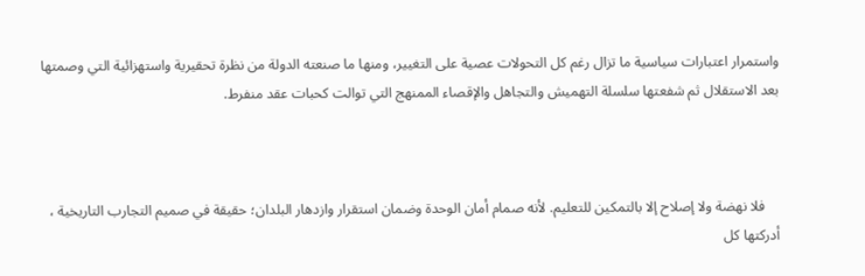واستمرار اعتبارات سياسية ما تزال رغم كل التحولات عصية على التغيير، ومنها ما صنعته الدولة من نظرة تحقيرية واستهزائية التي وصمتها بعد الاستقلال ثم شفعتها سلسلة التهميش والتجاهل والإقصاء الممنهج التي توالت كحبات عقد منفرط.



    فلا نهضة ولا إصلاح إلا بالتمكين للتعليم. لأنه صمام أمان الوحدة وضمان استقرار وازدهار البلدان؛ حقيقة في صميم التجارب التاريخية ، أدركتها كل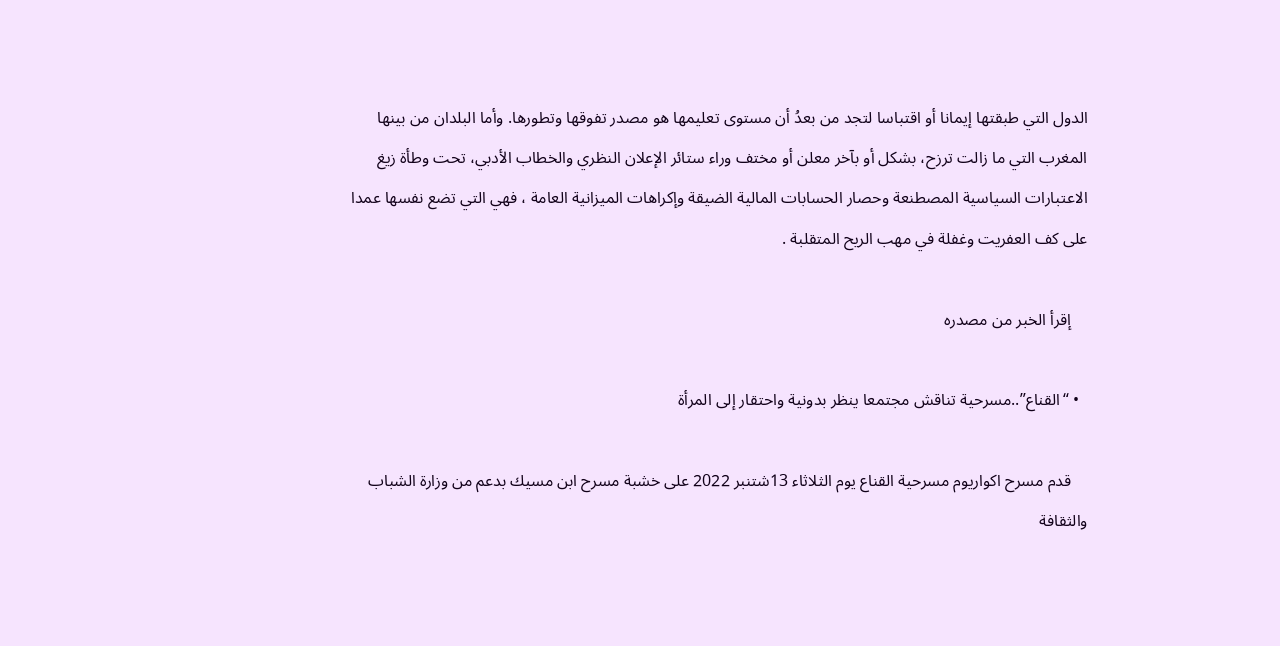الدول التي طبقتها إيمانا أو اقتباسا لتجد من بعدُ أن مستوى تعليمها هو مصدر تفوقها وتطورها. وأما البلدان من بينها المغرب التي ما زالت ترزح، بشكل أو بآخر معلن أو مختف وراء ستائر الإعلان النظري والخطاب الأدبي، تحت وطأة زيغ الاعتبارات السياسية المصطنعة وحصار الحسابات المالية الضيقة وإكراهات الميزانية العامة ، فهي التي تضع نفسها عمدا على كف العفريت وغفلة في مهب الريح المتقلبة .

    إقرأ الخبر من مصدره

  • “القناع”..مسرحية تناقش مجتمعا ينظر بدونية واحتقار إلى المرأة

    قدم مسرح اكواريوم مسرحية القناع يوم الثلاثاء 13شتنبر 2022 على خشبة مسرح ابن مسيك بدعم من وزارة الشباب والثقافة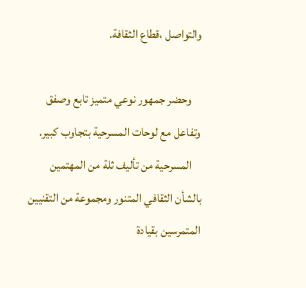والتواصل ،قطاع الثقافة.

    وحضر جمهور نوعي متميز تابع وصفق وتفاعل مع لوحات المسرحية بتجاوب كبير.
    المسرحية من تأليف ثلة من المهتمين بالشأن الثقافي المتنور ومجموعة من التقنيين المتمرسين بقيادة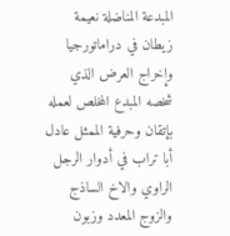المبدعة المناضلة نعيمة زيطان في دراماتورجيا وإخراج العرض الذي شخصه المبدع المخلص لعمله بإتقان وحرفية الممثل عادل أبا تراب في أدوار الرجل الراوي والاخ الساذج والزوج المعدد وزبون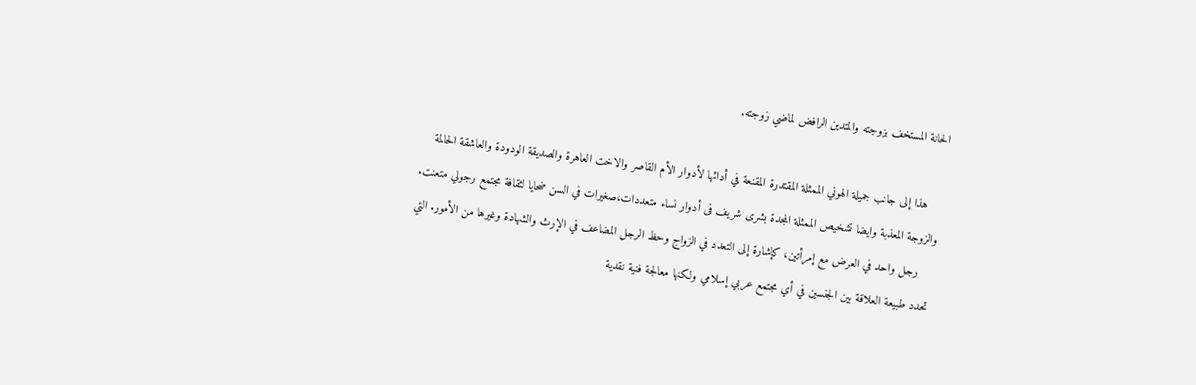الحانة المستخف بزوجته والمتدين الرافض لماضي زوجته.

    هذا إلى جانب جميلة الهوني الممثلة المقتدرة المقنعة في أدائها لأدوار الأم القاصر والاخت العاهرة والصديقة الودودة والعاشقة الحالمة والزوجة المعذبة وايضا تشخيص الممثلة المجدة بشرى شريف فى أدوار نساء متعددات،صغيرات في السن ضحايا لثقافة مجتمع رجولي متعنت.
    رجل واحد في العرض مع إمرأتين، كإشارة إلى التعدد في الزواج وحظ الرجل المضاعف في الإرث والشهادة وغيرها من الأمور. التي تحدد طبيعة العلاقة بين الجنسين في أي مجتمع عربي إسلامي ولكنها معالجة فنية نقدية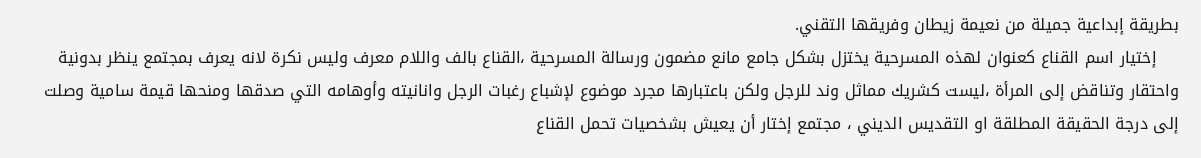بطريقة إبداعية جميلة من نعيمة زيطان وفريقها التقني.
    إختيار اسم القناع كعنوان لهذه المسرحية يختزل بشكل جامع مانع مضمون ورسالة المسرحية ،القناع بالف واللام معرف وليس نكرة لانه يعرف بمجتمع ينظر بدونية واحتقار وتناقض إلى المرأة ،ليست كشريك مماثل وند للرجل ولكن باعتبارها مجرد موضوع لإشباع رغبات الرجل وانانيته وأوهامه التي صدقها ومنحها قيمة سامية وصلت إلى درجة الحقيقة المطلقة او التقديس الديني ، مجتمع إختار أن يعيش بشخصيات تحمل القناع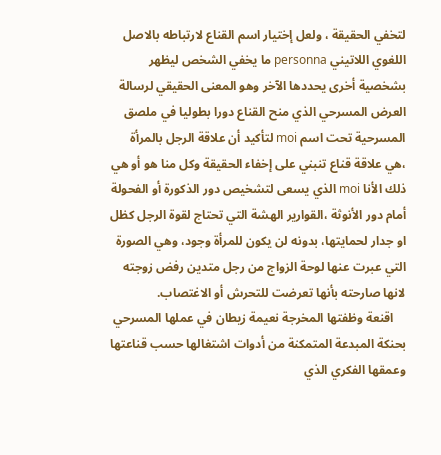لتخفي الحقيقة ، ولعل إختيار اسم القناع لارتباطه بالاصل اللغوي اللاتيني personna ما يخفي الشخص ليظهر بشخصية أخرى يحددها الآخر وهو المعنى الحقيقي لرسالة العرض المسرحي الذي منح القناع دورا بطوليا في ملصق المسرحية تحت اسم moi لتأكيد أن علاقة الرجل بالمرأة ،هي علاقة قناع تنبني على إخفاء الحقيقة وكل منا هو أو هي ذلك الأنا moi الذي يسعى لتشخيص دور الذكورة أو الفحولة أمام دور الأنوثة ،القوارير الهشة التي تحتاج لقوة الرجل كظل او جدار لحمايتها، بدونه لن يكون للمرأة وجود، وهي الصورة التي عبرت عنها لوحة الزواج من رجل متدين رفض زوجته لانها صارحته بأنها تعرضت للتحرش أو الاغتصاب.
    اقنعة وظفتها المخرجة نعيمة زيطان في عملها المسرحي بحنكة المبدعة المتمكنة من أدوات اشتغالها حسب قناعتها وعمقها الفكري الذي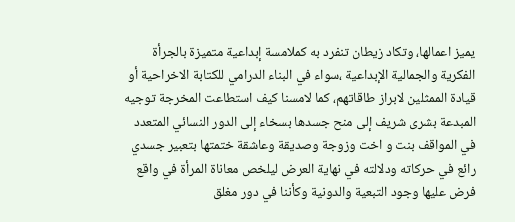يميز اعمالها، وتكاد زيطان تنفرد به كملامسة إبداعية متميزة بالجرأة الفكرية والجمالية الإبداعية ،سواء في البناء الدرامي للكتابة الاخراحية أو قيادة الممثلين لابراز طاقاتهم، كما لامسنا كيف استطاعت المخرجة توجيه المبدعة بشرى شريف إلى منح جسدها بسخاء إلى الدور النسائي المتعدد في المواقف بنت و اخت وزوجة وصديقة وعاشقة ختمتها بتعبير جسدي رائع في حركاته ودلالته في نهاية العرض ليلخص معاناة المرأة في واقع فرض عليها وجود التبعية والدونية وكأننا في دور مغلق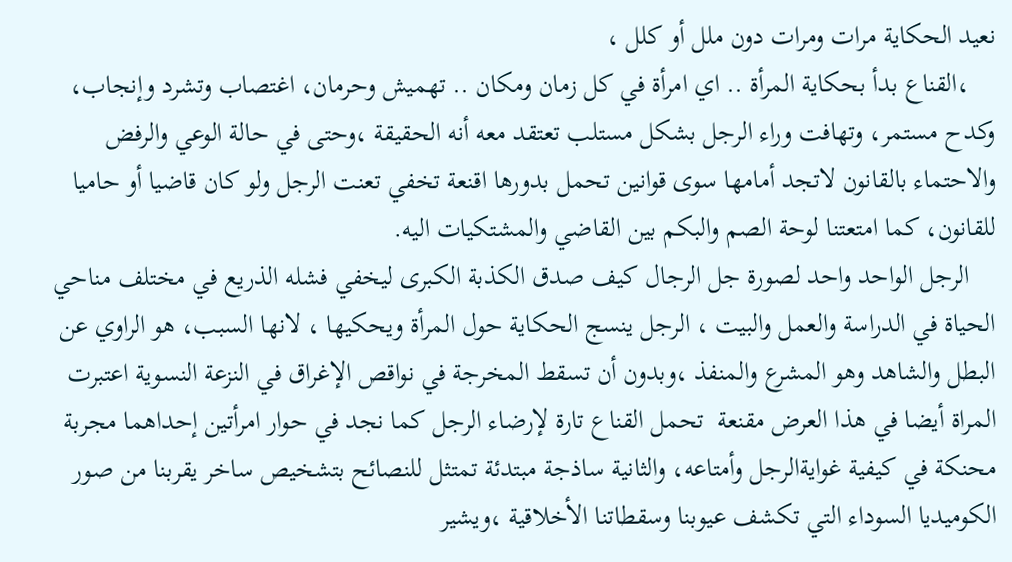نعيد الحكاية مرات ومرات دون ملل أو كلل ،
    ،القناع بدأ بحكاية المرأة .. اي امرأة في كل زمان ومكان .. تهميش وحرمان، اغتصاب وتشرد وإنجاب، وكدح مستمر، وتهافت وراء الرجل بشكل مستلب تعتقد معه أنه الحقيقة ،وحتى في حالة الوعي والرفض والاحتماء بالقانون لاتجد أمامها سوى قوانين تحمل بدورها اقنعة تخفي تعنت الرجل ولو كان قاضيا أو حاميا للقانون، كما امتعتنا لوحة الصم والبكم بين القاضي والمشتكيات اليه.
    الرجل الواحد واحد لصورة جل الرجال كيف صدق الكذبة الكبرى ليخفي فشله الذريع في مختلف مناحي الحياة في الدراسة والعمل والبيت ، الرجل ينسج الحكاية حول المرأة ويحكيها ، لانها السبب، هو الراوي عن البطل والشاهد وهو المشرع والمنفذ ،وبدون أن تسقط المخرجة في نواقص الإغراق في النزعة النسوية اعتبرت المراة أيضا في هذا العرض مقنعة  تحمل القناع تارة لإرضاء الرجل كما نجد في حوار امرأتين إحداهما مجربة محنكة في كيفية غوايةالرجل وأمتاعه، والثانية ساذجة مبتدئة تمتثل للنصائح بتشخيص ساخر يقربنا من صور الكوميديا السوداء التي تكشف عيوبنا وسقطاتنا الأخلاقية ،ويشير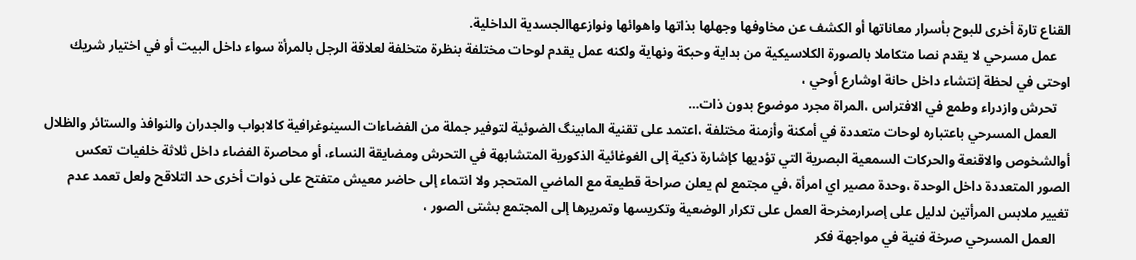القناع تارة أخرى للبوح بأسرار معاناتها أو الكشف عن مخاوفها وجهلها بذاتها واهوائها ونوازعهاالجسدية الداخلية.
    عمل مسرحي لا يقدم نصا متكاملا بالصورة الكلاسيكية من بداية وحبكة ونهاية ولكنه عمل يقدم لوحات مختلفة بنظرة متخلفة لعلاقة الرجل بالمرأة سواء داخل البيت أو في اختيار شريك اوحتى في لحظة إنتشاء داخل حانة اوشارع أوحي ،
    تحرش وازدراء وطمع في الافتراس ،المراة مجرد موضوع بدون ذات…
    العمل المسرحي باعتباره لوحات متعددة في أمكنة وأزمنة مختلفة ،اعتمد على تقنية المابينگ الضوئية لتوفير جملة من الفضاءات السينوغرافية كالابواب والجدران والنوافذ والستائر والظلال أوالشخوص والاقنعة والحركات السمعية البصرية التي تؤديها كإشارة ذكية إلى الغوغائية الذكورية المتشابهة في التحرش ومضايقة النساء، أو محاصرة الفضاء داخل ثلاثة خلفيات تعكس الصور المتعددة داخل الوحدة ،وحدة مصير اي امرأة ،في مجتمع لم يعلن صراحة قطيعة مع الماضي المتحجر ولا انتماء إلى حاضر معيش متفتح على ذوات أخرى حد التلاقح ولعل تعمد عدم تغيير ملابس المرأتين لدليل على إصرارمخرحة العمل على تكرار الوضعية وتكريسها وتمريرها إلى المجتمع بشتى الصور ،
    العمل المسرحي صرخة فنية في مواجهة فكر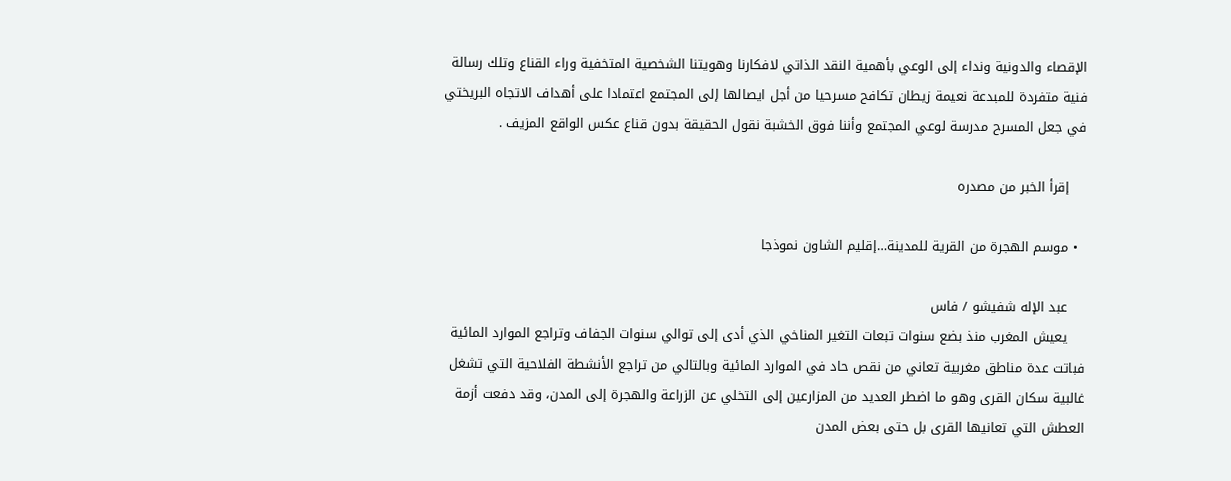الإقصاء والدونية ونداء إلى الوعي بأهمية النقد الذاتي لافكارنا وهويتنا الشخصية المتخفية وراء القناع وتلك رسالة فنية متفردة للمبدعة نعيمة زيطان تكافح مسرحيا من أجل ايصالها إلى المجتمع اعتمادا على أهداف الاتجاه البريختي في جعل المسرح مدرسة لوعي المجتمع وأننا فوق الخشبة نقول الحقيقة بدون قناع عكس الواقع المزيف .

    إقرأ الخبر من مصدره

  • موسم الهجرة من القرية للمدينة…إقليم الشاون نموذجا

    عبد الإله شفيشو / فاس
    يعيش المغرب منذ بضع سنوات تبعات التغير المناخي الذي أدى إلى توالي سنوات الجفاف وتراجع الموارد المائية فباتت عدة مناطق مغربية تعاني من نقص حاد في الموارد المائية وبالتالي من تراجع الأنشطة الفلاحية التي تشغل غالبية سكان القرى وهو ما اضطر العديد من المزارعين إلى التخلي عن الزراعة والهجرة إلى المدن، وقد دفعت أزمة العطش التي تعانيها القرى بل حتى بعض المدن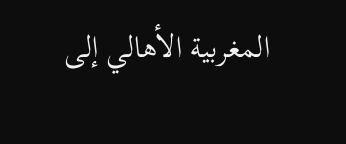المغربية الأهالي إلى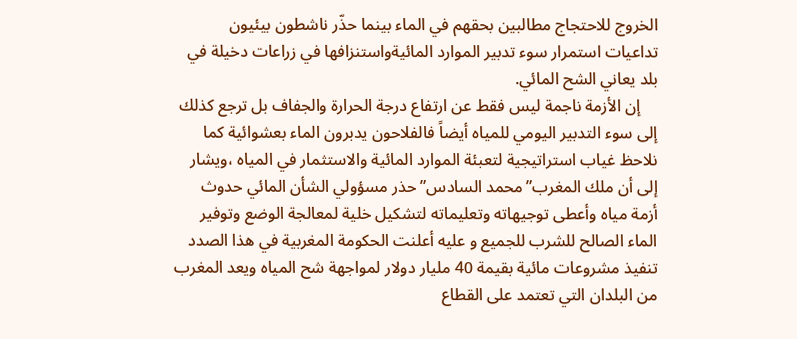الخروج للاحتجاج مطالبين بحقهم في الماء بينما حذّر ناشطون بيئيون تداعيات استمرار سوء تدبير الموارد المائيةواستنزافها في زراعات دخيلة في بلد يعاني الشح المائي.
    إن الأزمة ناجمة ليس فقط عن ارتفاع درجة الحرارة والجفاف بل ترجع كذلك إلى سوء التدبير اليومي للمياه أيضاً فالفلاحون يدبرون الماء بعشوائية كما نلاحظ غياب استراتيجية لتعبئة الموارد المائية والاستثمار في المياه ،ويشار إلى أن ملك المغرب”محمد السادس” حذر مسؤولي الشأن المائي حدوث أزمة مياه وأعطى توجيهاته وتعليماته لتشكيل خلية لمعالجة الوضع وتوفير الماء الصالح للشرب للجميع و عليه أعلنت الحكومة المغربية في هذا الصدد تنفيذ مشروعات مائية بقيمة 40 مليار دولار لمواجهة شح المياه ويعد المغرب من البلدان التي تعتمد على القطاع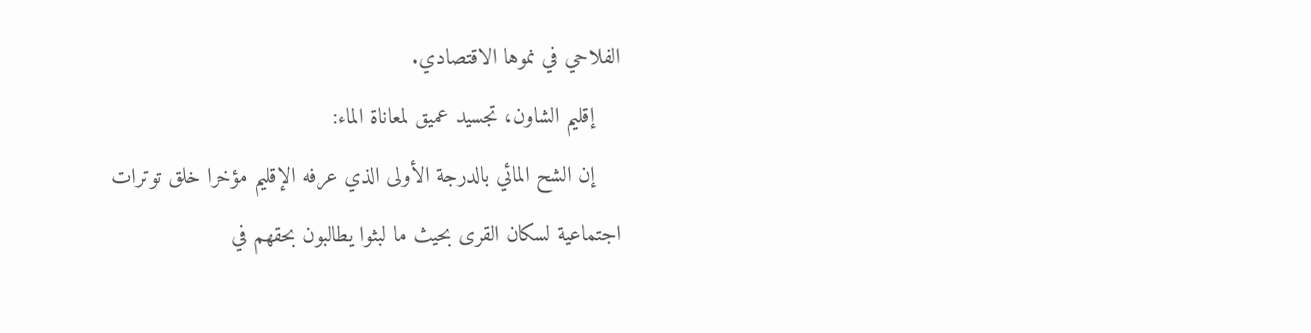الفلاحي في نموها الاقتصادي.
    إقليم الشاون، تجسيد عميق لمعاناة الماء:
    إن الشح المائي بالدرجة الأولى الذي عرفه الإقليم مؤخرا خلق توترات اجتماعية لسكان القرى بحيث ما لبثوا يطالبون بحقهم في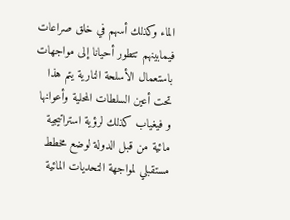الماء وكذلك أسهم في خلق صراعات فيمابينهم تتطور أحيانا إلى مواجهات باستعمال الأسلحة النارية يتم هذا تحت أعين السلطات المحلية وأعوانها و فيغياب كذلك لرؤية استراتيجية مائية من قبل الدولة لوضع مخطط مستقبلي لمواجهة التحديات المائية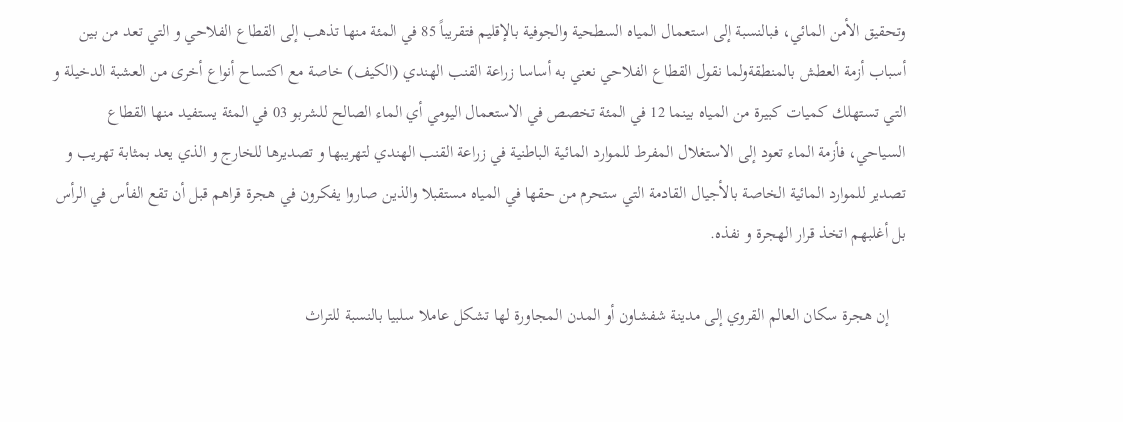وتحقيق الأمن المائي، فبالنسبة إلى استعمال المياه السطحية والجوفية بالإقليم فتقريباً 85 في المئة منها تذهب إلى القطاع الفلاحي و التي تعد من بين أسباب أزمة العطش بالمنطقةولما نقول القطاع الفلاحي نعني به أساسا زراعة القنب الهندي (الكيف) خاصة مع اكتساح أنواع أخرى من العشبة الدخيلة و التي تستهلك كميات كبيرة من المياه بينما 12 في المئة تخصص في الاستعمال اليومي أي الماء الصالح للشربو 03 في المئة يستفيد منها القطاع السياحي، فأزمة الماء تعود إلى الاستغلال المفرط للموارد المائية الباطنية في زراعة القنب الهندي لتهريبها و تصديرها للخارج و الذي يعد بمثابة تهريب و تصدير للموارد المائية الخاصة بالأجيال القادمة التي ستحرم من حقها في المياه مستقبلا والذين صاروا يفكرون في هجرة قراهم قبل أن تقع الفأس في الرأس بل أغلبهم اتخذ قرار الهجرة و نفذه.

    إن هجرة سكان العالم القروي إلى مدينة شفشاون أو المدن المجاورة لها تشكل عاملا سلبيا بالنسبة للتراث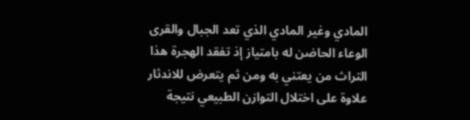المادي وغير المادي الذي تعد الجبال والقرى الوعاء الحاضن له بامتياز إذ تفقد الهجرة هذا التراث من يعتني به ومن ثم يتعرض للاندثار علاوة على اختلال التوازن الطبيعي نتيجة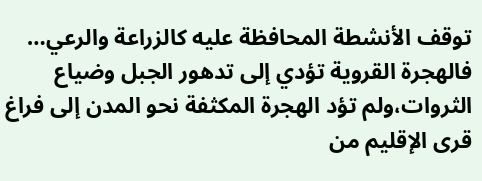توقف الأنشطة المحافظة عليه كالزراعة والرعي… فالهجرة القروية تؤدي إلى تدهور الجبل وضياع الثروات،ولم تؤد الهجرة المكثفة نحو المدن إلى فراغ قرى الإقليم من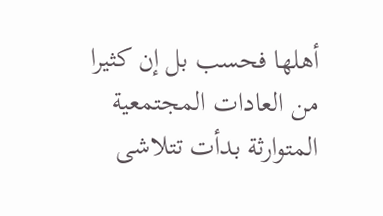أهلها فحسب بل إن كثيرا من العادات المجتمعية المتوارثة بدأت تتلاشى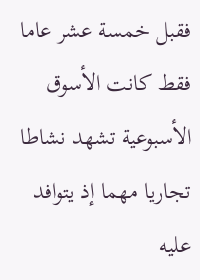فقبل خمسة عشر عاما فقط كانت الأسوق الأسبوعية تشهد نشاطا تجاريا مهما إذ يتوافد عليه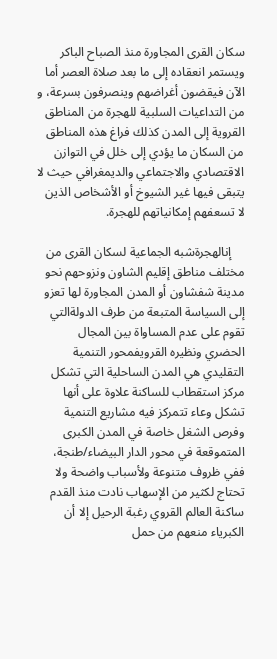سكان القرى المجاورة منذ الصباح الباكر ويستمر انعقاده إلى ما بعد صلاة العصر أما الآن فيقضون أغراضهم وينصرفون بسرعة، و من التداعيات السلبية للهجرة من المناطق القروية إلى المدن كذلك فراغ هذه المناطق من السكان ما يؤدي إلى خلل في التوازن الاقتصادي والاجتماعي والديمغرافي حيث لا يتبقى فيها غير الشيوخ أو الأشخاص الذين لا تسعفهم إمكانياتهم للهجرة.

    إنالهجرةشبه الجماعية لسكان القرى من مختلف مناطق إقليم الشاون ونزوحهم نحو مدينة شفشاون أو المدن المجاورة لها تعزو إلى السياسة المتبعة من طرف الدولةالتي تقوم على عدم المساواة بين المجال الحضري ونظيره القرويفمحور التنمية التقليدي هي المدن الساحلية التي تشكل مركز استقطاب للساكنة علاوة على أنها تشكل وعاء تتمركز فيه مشاريع التنمية وفرص الشغل خاصة في المدن الكبرى المتموقعة في محور الدار البيضاء/طنجة، ففي ظروف متنوعة ولأسباب واضحة ولا تحتاج لكثير من الإسهاب نادت منذ القدم ساكنة العالم القروي رغبة الرحيل إلا أن الكبرياء منعهم من حمل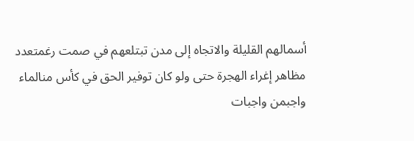أسمالهم القليلة والاتجاه إلى مدن تبتلعهم في صمت رغمتعدد مظاهر إغراء الهجرة حتى ولو كان توفير الحق في كأس منالماء واجبمن واجبات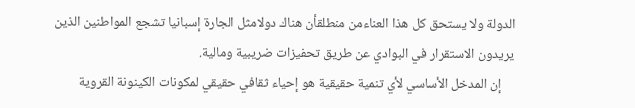الدولة ولا يستحق كل هذا العناءمن منطلقأن هناك دولامثل الجارة إسبانيا تشجع المواطنين الذين يريدون الاستقرار في البوادي عن طريق تحفيزات ضريبية ومالية.
    إن المدخل الأساسي لأي تنمية حقيقية هو إحياء ثقافي حقيقي لمكونات الكينونة القروية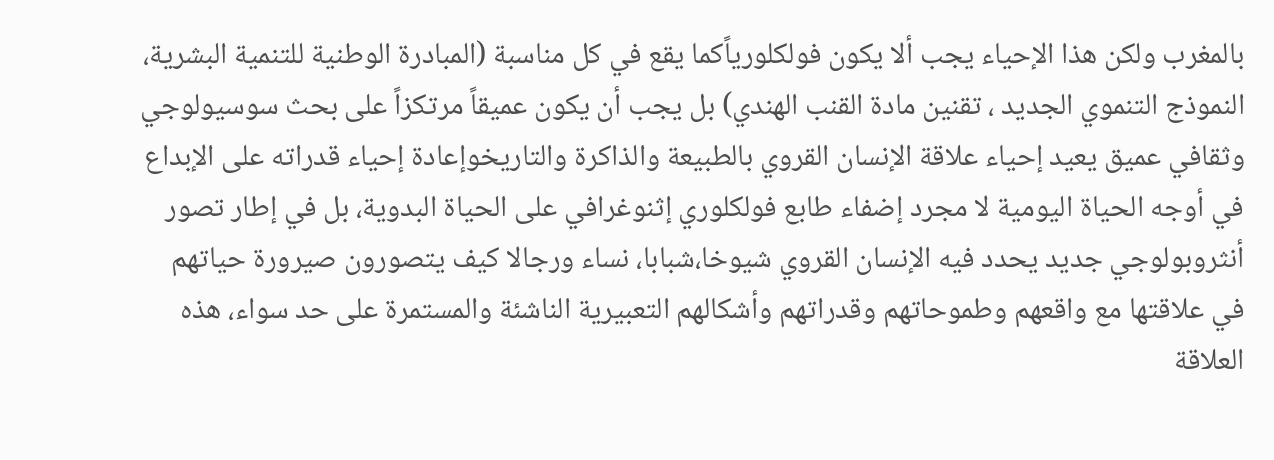بالمغرب ولكن هذا الإحياء يجب ألا يكون فولكلورياًكما يقع في كل مناسبة (المبادرة الوطنية للتنمية البشرية، النموذج التنموي الجديد ، تقنين مادة القنب الهندي) بل يجب أن يكون عميقاً مرتكزاً على بحث سوسيولوجي وثقافي عميق يعيد إحياء علاقة الإنسان القروي بالطبيعة والذاكرة والتاريخوإعادة إحياء قدراته على الإبداع في أوجه الحياة اليومية لا مجرد إضفاء طابع فولكلوري إثنوغرافي على الحياة البدوية، بل في إطار تصور أنثروبولوجي جديد يحدد فيه الإنسان القروي شيوخا،شبابا، نساء ورجالا كيف يتصورون صيرورة حياتهم في علاقتها مع واقعهم وطموحاتهم وقدراتهم وأشكالهم التعبيرية الناشئة والمستمرة على حد سواء، هذه العلاقة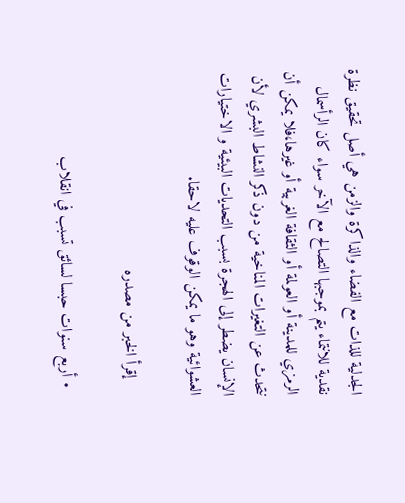الجدلية للذات مع الفضاء والذاكرة والزمن هي أصل تحقيق نظرة نقدية للانتماء يتم بموجبها التصالح مع الآخر سواء كان الرأسمال الرمزي للمدينة أو العولمة أو الثقافة الغربية أو غيرها،فلا يمكن أن نتحدث عن التغيرات المناخية من دون ذكر النشاط البشري لأن الإنسان يضطر إلى الهجرة بسبب التحديات البيئية و الاختيارات العشوائية وهو ما يمكن الوقوف عليه لاحقا.

    إقرأ الخبر من مصدره

  • أربع سنوات حبسا لسائق تسبب في انقلاب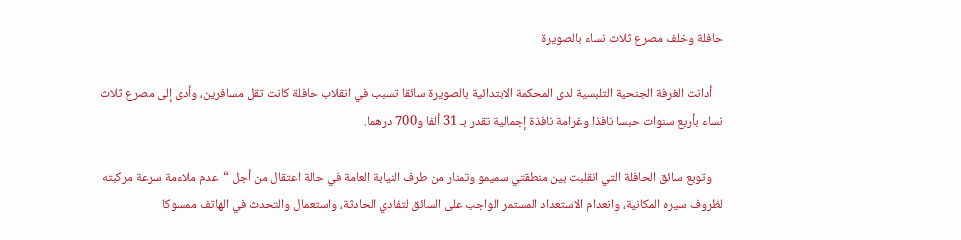حافلة وخلف مصرع ثلاث نساء بالصويرة

    أدانت الغرفة الجنحية التلبسية لدى المحكمة الابتدائية بالصويرة سائقا تسبب في انقلاب حافلة كانت تقل مسافرين، وأدى إلى مصرع ثلاث نساء بأربع سنوات حبسا نافذا وغرامة نافذة إجمالية تقدر بـ 31 ألفا و700 درهما.

    وتوبع سائق الحافلة التي انقلبت بين منطقتي سميمو وتمنار من طرف النيابة العامة في حالة اعتقال من أجل “عدم ملاءمة سرعة مركبته لظروف سيره المكانية، وانعدام الاستعداد المستمر الواجب على السائق لتفادي الحادثة، واستعمال والتحدث في الهاتف ممسوكا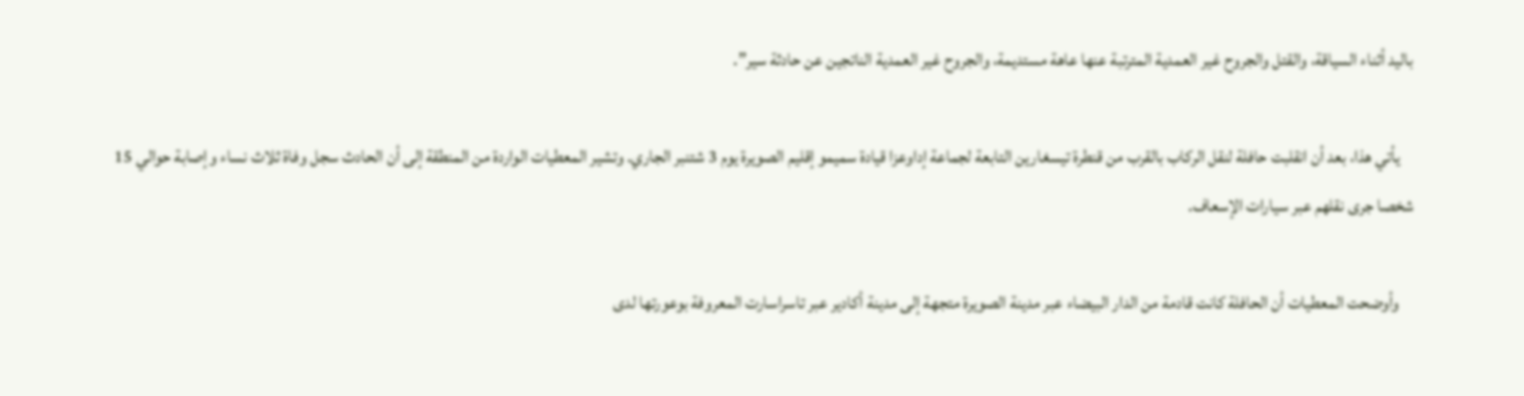باليد أثناء السياقة، والقتل والجروح غير العمدية المترتبة عنها عاهة مستديمة، والجروح غير العمدية الناتجين عن حادثة سير”.

    يأتي هذا، بعد أن انقلبت حافلة لنقل الركاب بالقرب من قنطرة تيسغارين التابعة لجماعة إداوعزا قيادة سميمو إقليم الصويرة يوم 3 شتنبر الجاري. وتشير المعطيات الواردة من المنطقة إلى أن الحادث سجل وفاة ثلاث نساء وإصابة حوالي 15 شخصا جرى نقلهم عبر سيارات الإسعاف.

    وأوضحت المعطيات أن الحافلة كانت قادمة من الدار البيضاء عبر مدينة الصويرة متجهة إلى مدينة أكادير عبر تاسراسارت المعروفة بوعورتها لدى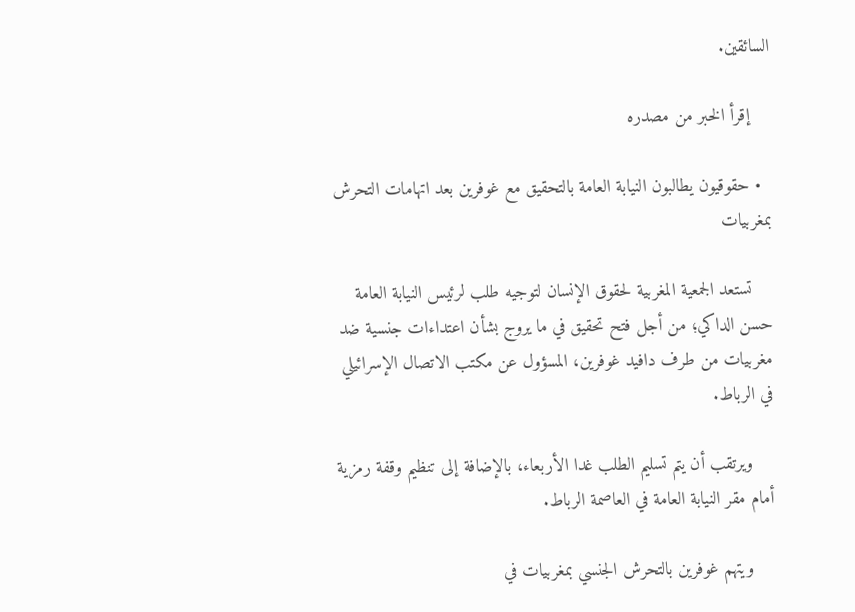السائقين.

    إقرأ الخبر من مصدره

  • حقوقيون يطالبون النيابة العامة بالتحقيق مع غوفرين بعد اتهامات التحرش بمغربيات

    تستعد الجمعية المغربية لحقوق الإنسان لتوجيه طلب لرئيس النيابة العامة حسن الداكي؛ من أجل فتح تحقيق في ما يروج بشأن اعتداءات جنسية ضد مغربيات من طرف دافيد غوفرين، المسؤول عن مكتب الاتصال الإسرائيلي في الرباط.

    ويرتقب أن يتم تسليم الطلب غدا الأربعاء، بالإضافة إلى تنظيم وقفة رمزية أمام مقر النيابة العامة في العاصمة الرباط.

    ويتهم غوفرين بالتحرش الجنسي بمغربيات في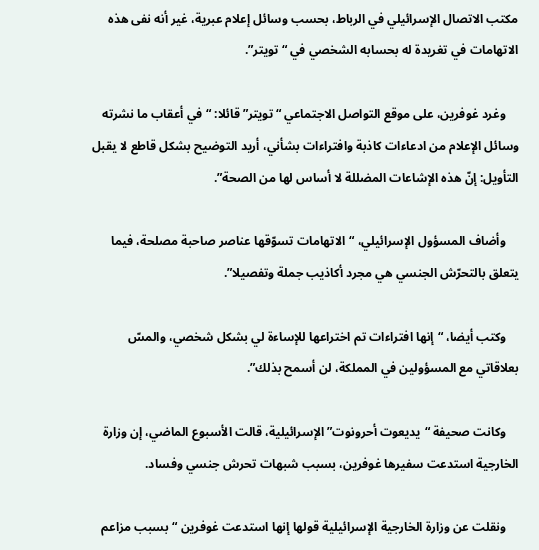مكتب الاتصال الإسرائيلي في الرباط، بحسب وسائل إعلام عبرية، غير أنه نفى هذه الاتهامات في تغريدة له بحسابه الشخصي في “تويتر”.

    وغرد غوفرين، على موقع التواصل الاجتماعي “تويتر” قائلا: “في أعقاب ما نشرته وسائل الإعلام من ادعاءات كاذبة وافتراءات بشأني، أريد التوضيح بشكل قاطع لا يقبل التأويل: إنّ هذه الإشاعات المضللة لا أساس لها من الصحة”.

    وأضاف المسؤول الإسرائيلي، “الاتهامات تسوّقها عناصر صاحبة مصلحة، فيما يتعلق بالتحرّش الجنسي هي مجرد أكاذيب جملة وتفصيلا”.

    وكتب أيضا، “إنها افتراءات تم اختراعها للإساءة لي بشكل شخصي، والمسّ بعلاقاتي مع المسؤولين في المملكة، لن أسمح بذلك”.

    وكانت صحيفة “يديعوت أحرونوت” الإسرائيلية، قالت الأسبوع الماضي، إن وزارة الخارجية استدعت سفيرها غوفرين، بسبب شبهات تحرش جنسي وفساد.

    ونقلت عن وزارة الخارجية الإسرائيلية قولها إنها استدعت غوفرين “بسبب مزاعم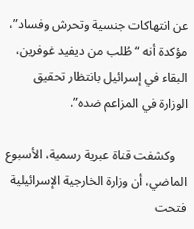عن انتهاكات جنسية وتحرش وفساد”، مؤكدة أنه “طُلب من ديفيد غوفرين، البقاء في إسرائيل بانتظار تحقيق الوزارة في المزاعم ضده”.

    وكشفت قناة عبرية رسمية، الأسبوع الماضي، أن وزارة الخارجية الإسرائيلية فتحت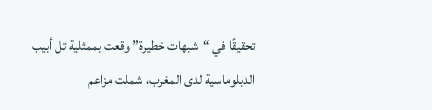تحقيقًا في “شبهات خطيرة” وقعت بممثلية تل أبيب الدبلوماسية لدى المغرب، شملت مزاعم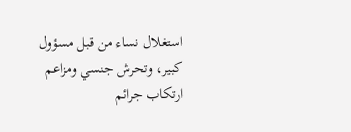استغلال نساء من قبل مسؤول كبير، وتحرش جنسي ومزاعم ارتكاب جرائم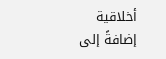أخلاقية إضافةً إلى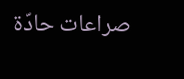صراعات حادّة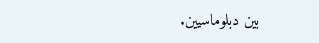بين دبلوماسيين.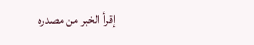إقرأ الخبر من مصدره